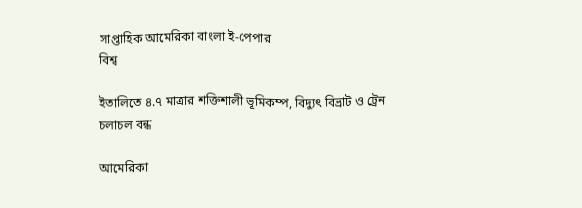সাপ্তাহিক আমেরিকা বাংলা ই-পেপার
বিশ্ব

ইতালিতে ৪.৭ মাত্রার শক্তিশালী ভূমিকম্প, বিদ্যুৎ বিভ্রাট ও ট্রেন চলাচল বন্ধ

আমেরিকা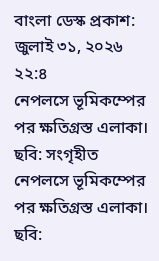বাংলা ডেস্ক প্রকাশ: জুলাই ৩১, ২০২৬ ২২:৪
নেপলসে ভূমিকম্পের পর ক্ষতিগ্রস্ত এলাকা। ছবি: সংগৃহীত
নেপলসে ভূমিকম্পের পর ক্ষতিগ্রস্ত এলাকা। ছবি: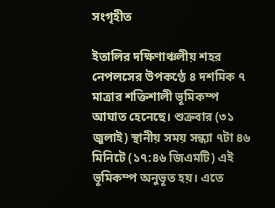সংগৃহীত

ইতালির দক্ষিণাঞ্চলীয় শহর নেপলসের উপকণ্ঠে ৪ দশমিক ৭ মাত্রার শক্তিশালী ভূমিকম্প আঘাত হেনেছে। শুক্রবার (৩১ জুলাই) স্থানীয় সময় সন্ধ্যা ৭টা ৪৬ মিনিটে (১৭:৪৬ জিএমটি) এই ভূমিকম্প অনুভূত হয়। এতে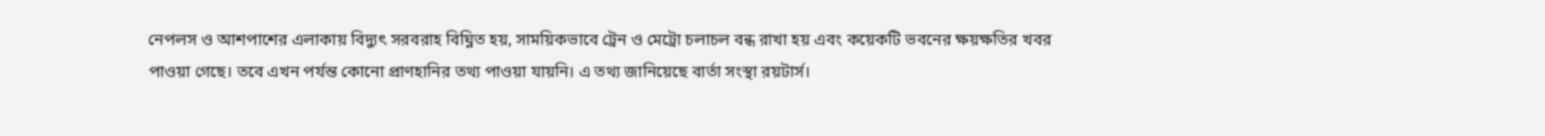নেপলস ও আশপাশের এলাকায় বিদ্যুৎ সরবরাহ বিঘ্নিত হয়, সাময়িকভাবে ট্রেন ও মেট্রো চলাচল বন্ধ রাখা হয় এবং কয়েকটি ভবনের ক্ষয়ক্ষতির খবর পাওয়া গেছে। তবে এখন পর্যন্ত কোনো প্রাণহানির তথ্য পাওয়া যায়নি। এ তথ্য জানিয়েছে বার্তা সংস্থা রয়টার্স।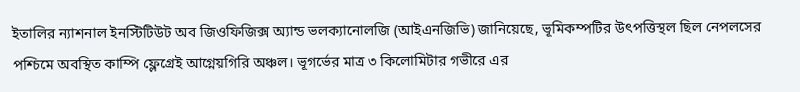ইতালির ন্যাশনাল ইনস্টিটিউট অব জিওফিজিক্স অ্যান্ড ভলক্যানোলজি (আইএনজিভি) জানিয়েছে, ভূমিকম্পটির উৎপত্তিস্থল ছিল নেপলসের পশ্চিমে অবস্থিত কাম্পি ফ্লেগ্রেই আগ্নেয়গিরি অঞ্চল। ভূগর্ভের মাত্র ৩ কিলোমিটার গভীরে এর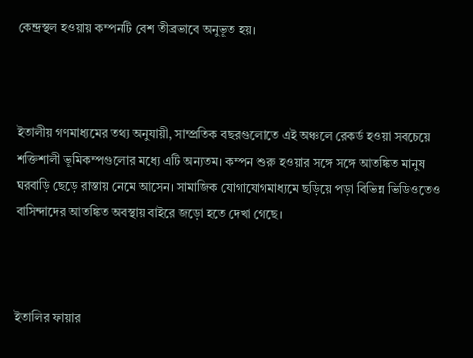কেন্দ্রস্থল হওয়ায় কম্পনটি বেশ তীব্রভাবে অনুভূত হয়।



ইতালীয় গণমাধ্যমের তথ্য অনুযায়ী, সাম্প্রতিক বছরগুলোতে এই অঞ্চলে রেকর্ড হওয়া সবচেয়ে শক্তিশালী ভূমিকম্পগুলোর মধ্যে এটি অন্যতম। কম্পন শুরু হওয়ার সঙ্গে সঙ্গে আতঙ্কিত মানুষ ঘরবাড়ি ছেড়ে রাস্তায় নেমে আসেন। সামাজিক যোগাযোগমাধ্যমে ছড়িয়ে পড়া বিভিন্ন ভিডিওতেও বাসিন্দাদের আতঙ্কিত অবস্থায় বাইরে জড়ো হতে দেখা গেছে।



ইতালির ফায়ার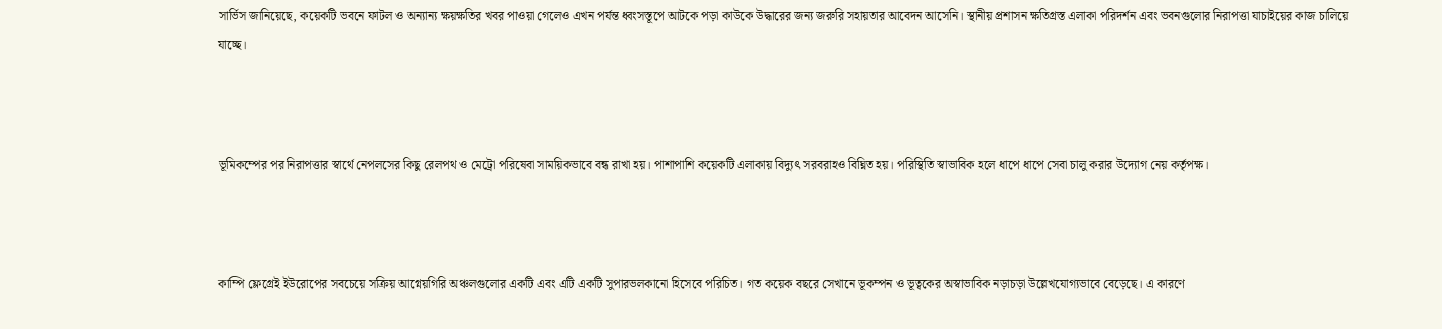সার্ভিস জানিয়েছে, কয়েকটি ভবনে ফাটল ও অন্যান্য ক্ষয়ক্ষতির খবর পাওয়া গেলেও এখন পর্যন্ত ধ্বংসস্তূপে আটকে পড়া কাউকে উদ্ধারের জন্য জরুরি সহায়তার আবেদন আসেনি। স্থানীয় প্রশাসন ক্ষতিগ্রস্ত এলাকা পরিদর্শন এবং ভবনগুলোর নিরাপত্তা যাচাইয়ের কাজ চালিয়ে যাচ্ছে।



ভূমিকম্পের পর নিরাপত্তার স্বার্থে নেপলসের কিছু রেলপথ ও মেট্রো পরিষেবা সাময়িকভাবে বন্ধ রাখা হয়। পাশাপাশি কয়েকটি এলাকায় বিদ্যুৎ সরবরাহও বিঘ্নিত হয়। পরিস্থিতি স্বাভাবিক হলে ধাপে ধাপে সেবা চালু করার উদ্যোগ নেয় কর্তৃপক্ষ।



কাম্পি ফ্লেগ্রেই ইউরোপের সবচেয়ে সক্রিয় আগ্নেয়গিরি অঞ্চলগুলোর একটি এবং এটি একটি সুপারভলকানো হিসেবে পরিচিত। গত কয়েক বছরে সেখানে ভূকম্পন ও ভূত্বকের অস্বাভাবিক নড়াচড়া উল্লেখযোগ্যভাবে বেড়েছে। এ কারণে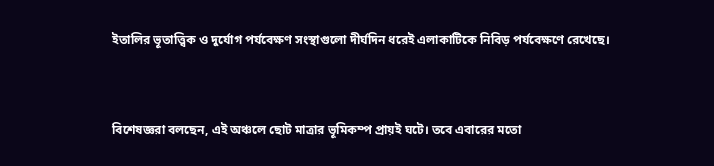ইতালির ভূতাত্ত্বিক ও দুর্যোগ পর্যবেক্ষণ সংস্থাগুলো দীর্ঘদিন ধরেই এলাকাটিকে নিবিড় পর্যবেক্ষণে রেখেছে।



বিশেষজ্ঞরা বলছেন, এই অঞ্চলে ছোট মাত্রার ভূমিকম্প প্রায়ই ঘটে। তবে এবারের মতো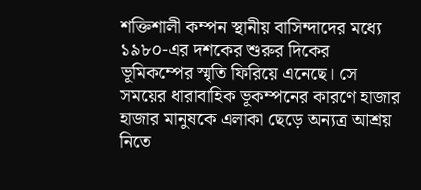শক্তিশালী কম্পন স্থানীয় বাসিন্দাদের মধ্যে ১৯৮০-এর দশকের শুরুর দিকের ভূমিকম্পের স্মৃতি ফিরিয়ে এনেছে। সে সময়ের ধারাবাহিক ভূকম্পনের কারণে হাজার হাজার মানুষকে এলাকা ছেড়ে অন্যত্র আশ্রয় নিতে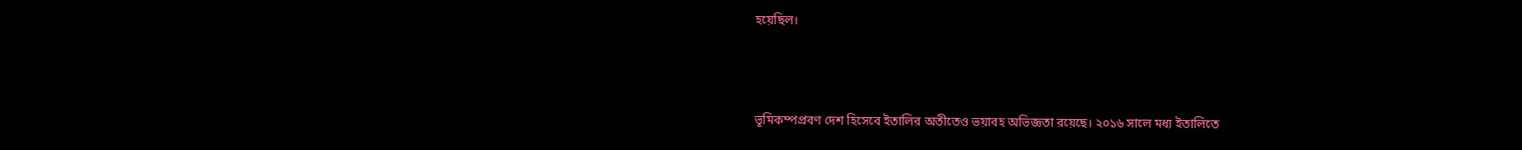হয়েছিল।



ভূমিকম্পপ্রবণ দেশ হিসেবে ইতালির অতীতেও ভয়াবহ অভিজ্ঞতা রয়েছে। ২০১৬ সালে মধ্য ইতালিতে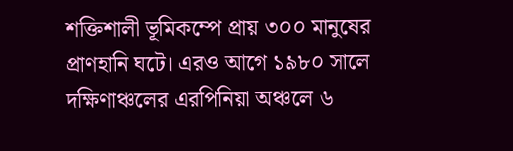শক্তিশালী ভূমিকম্পে প্রায় ৩০০ মানুষের প্রাণহানি ঘটে। এরও আগে ১৯৮০ সালে দক্ষিণাঞ্চলের এরপিনিয়া অঞ্চলে ৬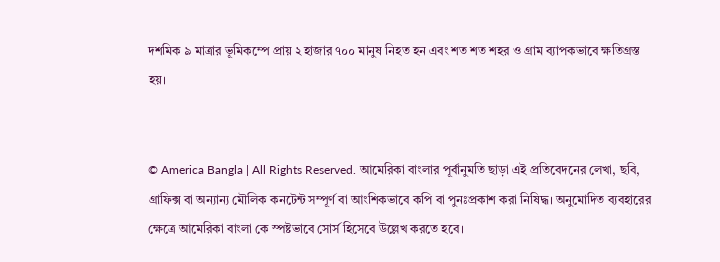দশমিক ৯ মাত্রার ভূমিকম্পে প্রায় ২ হাজার ৭০০ মানুষ নিহত হন এবং শত শত শহর ও গ্রাম ব্যাপকভাবে ক্ষতিগ্রস্ত হয়।


© America Bangla | All Rights Reserved. আমেরিকা বাংলার পূর্বানুমতি ছাড়া এই প্রতিবেদনের লেখা, ছবি, গ্রাফিক্স বা অন্যান্য মৌলিক কনটেন্ট সম্পূর্ণ বা আংশিকভাবে কপি বা পুনঃপ্রকাশ করা নিষিদ্ধ। অনুমোদিত ব্যবহারের ক্ষেত্রে আমেরিকা বাংলা কে স্পষ্টভাবে সোর্স হিসেবে উল্লেখ করতে হবে।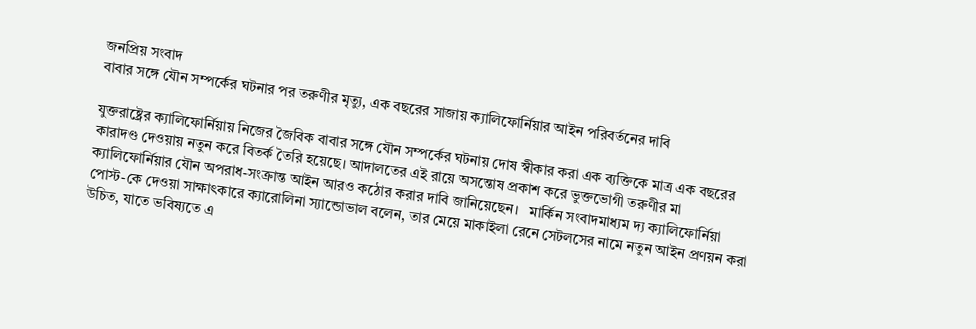জনপ্রিয় সংবাদ
বাবার সঙ্গে যৌন সম্পর্কের ঘটনার পর তরুণীর মৃত্যু, এক বছরের সাজায় ক্যালিফোর্নিয়ার আইন পরিবর্তনের দাবি

যুক্তরাষ্ট্রের ক্যালিফোর্নিয়ায় নিজের জৈবিক বাবার সঙ্গে যৌন সম্পর্কের ঘটনায় দোষ স্বীকার করা এক ব্যক্তিকে মাত্র এক বছরের কারাদণ্ড দেওয়ায় নতুন করে বিতর্ক তৈরি হয়েছে। আদালতের এই রায়ে অসন্তোষ প্রকাশ করে ভুক্তভোগী তরুণীর মা ক্যালিফোর্নিয়ার যৌন অপরাধ-সংক্রান্ত আইন আরও কঠোর করার দাবি জানিয়েছেন।   মার্কিন সংবাদমাধ্যম দ্য ক্যালিফোর্নিয়া পোস্ট-কে দেওয়া সাক্ষাৎকারে ক্যারোলিনা স্যান্ডোভাল বলেন, তার মেয়ে মাকাইলা রেনে সেটলসের নামে নতুন আইন প্রণয়ন করা উচিত, যাতে ভবিষ্যতে এ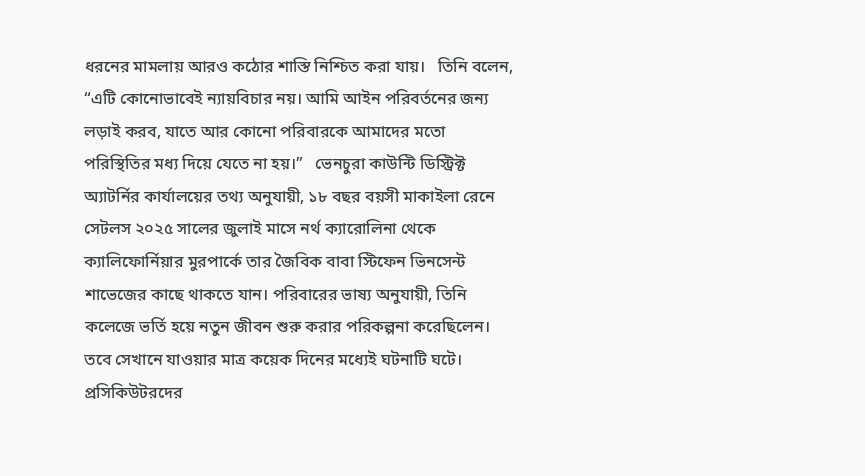ধরনের মামলায় আরও কঠোর শাস্তি নিশ্চিত করা যায়।   তিনি বলেন, “এটি কোনোভাবেই ন্যায়বিচার নয়। আমি আইন পরিবর্তনের জন্য লড়াই করব, যাতে আর কোনো পরিবারকে আমাদের মতো পরিস্থিতির মধ্য দিয়ে যেতে না হয়।”   ভেনচুরা কাউন্টি ডিস্ট্রিক্ট অ্যাটর্নির কার্যালয়ের তথ্য অনুযায়ী, ১৮ বছর বয়সী মাকাইলা রেনে সেটলস ২০২৫ সালের জুলাই মাসে নর্থ ক্যারোলিনা থেকে ক্যালিফোর্নিয়ার মুরপার্কে তার জৈবিক বাবা স্টিফেন ভিনসেন্ট শাভেজের কাছে থাকতে যান। পরিবারের ভাষ্য অনুযায়ী, তিনি কলেজে ভর্তি হয়ে নতুন জীবন শুরু করার পরিকল্পনা করেছিলেন। তবে সেখানে যাওয়ার মাত্র কয়েক দিনের মধ্যেই ঘটনাটি ঘটে।   প্রসিকিউটরদের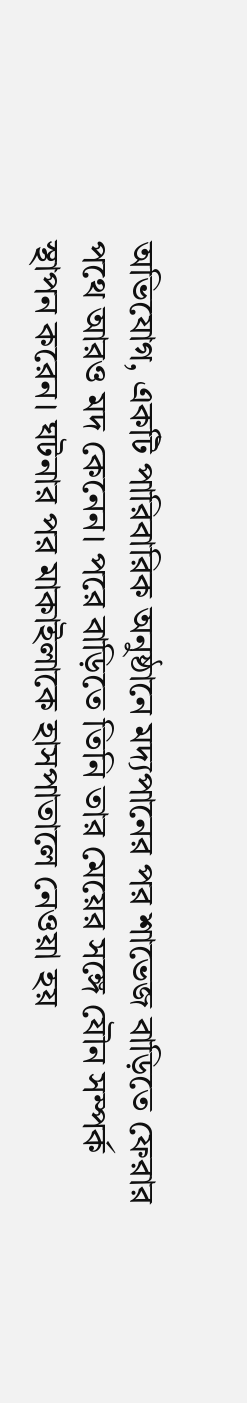অভিযোগ, একটি পারিবারিক অনুষ্ঠানে মদ্যপানের পর শাভেজ বাড়িতে ফেরার পথে আরও মদ কেনেন। পরে বাড়িতে তিনি তার মেয়ের সঙ্গে যৌন সম্পর্ক স্থাপন করেন। ঘটনার পর মাকাইলাকে হাসপাতালে নেওয়া হয়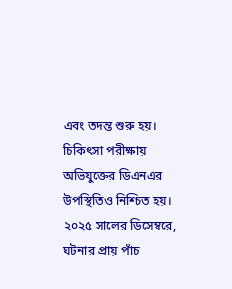এবং তদন্ত শুরু হয়। চিকিৎসা পরীক্ষায় অভিযুক্তের ডিএনএর উপস্থিতিও নিশ্চিত হয়। ২০২৫ সালের ডিসেম্বরে, ঘটনার প্রায় পাঁচ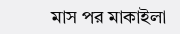মাস পর মাকাইলা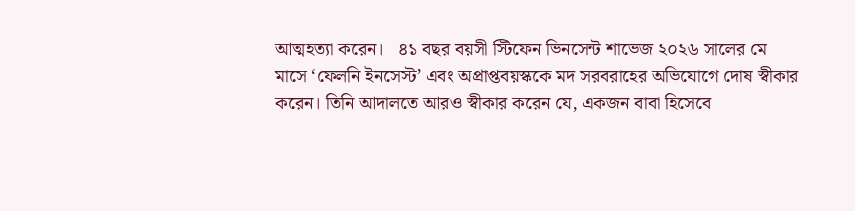আত্মহত্যা করেন।   ৪১ বছর বয়সী স্টিফেন ভিনসেন্ট শাভেজ ২০২৬ সালের মে মাসে ‘ফেলনি ইনসেস্ট’ এবং অপ্রাপ্তবয়স্ককে মদ সরবরাহের অভিযোগে দোষ স্বীকার করেন। তিনি আদালতে আরও স্বীকার করেন যে, একজন বাবা হিসেবে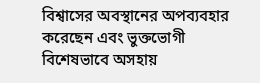বিশ্বাসের অবস্থানের অপব্যবহার করেছেন এবং ভুক্তভোগী বিশেষভাবে অসহায়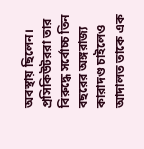অবস্থায় ছিলেন।   প্রসিকিউটররা তার বিরুদ্ধে সর্বোচ্চ তিন বছরের অঙ্গরাজ্য কারাদণ্ড চাইলেও আদালত তাকে এক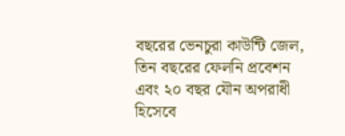বছরের ভেনচুরা কাউন্টি জেল, তিন বছরের ফেলনি প্রবেশন এবং ২০ বছর যৌন অপরাধী হিসেবে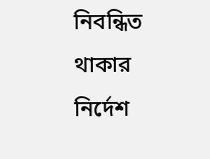নিবন্ধিত থাকার নির্দেশ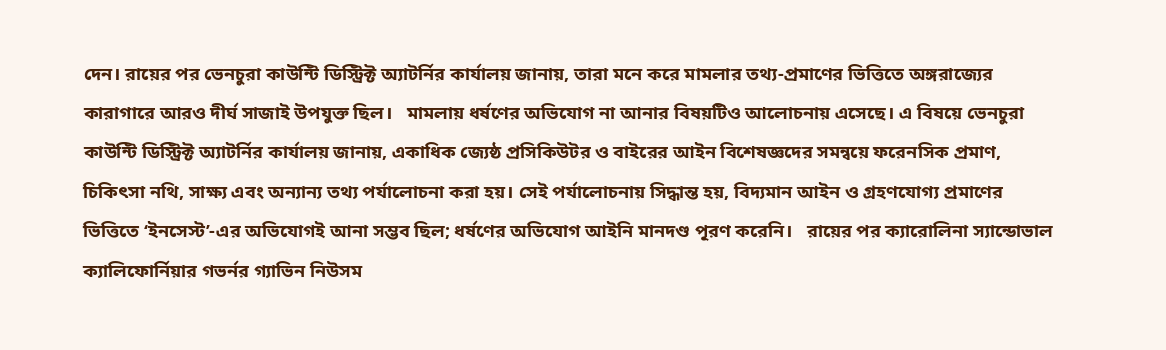দেন। রায়ের পর ভেনচুরা কাউন্টি ডিস্ট্রিক্ট অ্যাটর্নির কার্যালয় জানায়, তারা মনে করে মামলার তথ্য-প্রমাণের ভিত্তিতে অঙ্গরাজ্যের কারাগারে আরও দীর্ঘ সাজাই উপযুক্ত ছিল।   মামলায় ধর্ষণের অভিযোগ না আনার বিষয়টিও আলোচনায় এসেছে। এ বিষয়ে ভেনচুরা কাউন্টি ডিস্ট্রিক্ট অ্যাটর্নির কার্যালয় জানায়, একাধিক জ্যেষ্ঠ প্রসিকিউটর ও বাইরের আইন বিশেষজ্ঞদের সমন্বয়ে ফরেনসিক প্রমাণ, চিকিৎসা নথি, সাক্ষ্য এবং অন্যান্য তথ্য পর্যালোচনা করা হয়। সেই পর্যালোচনায় সিদ্ধান্ত হয়, বিদ্যমান আইন ও গ্রহণযোগ্য প্রমাণের ভিত্তিতে ‘ইনসেস্ট’-এর অভিযোগই আনা সম্ভব ছিল; ধর্ষণের অভিযোগ আইনি মানদণ্ড পূরণ করেনি।   রায়ের পর ক্যারোলিনা স্যান্ডোভাল ক্যালিফোর্নিয়ার গভর্নর গ্যাভিন নিউসম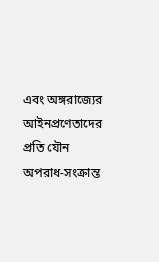এবং অঙ্গরাজ্যের আইনপ্রণেতাদের প্রতি যৌন অপরাধ-সংক্রান্ত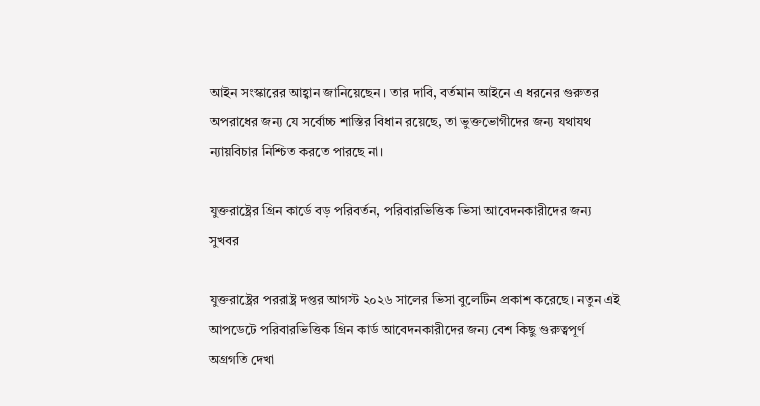আইন সংস্কারের আহ্বান জানিয়েছেন। তার দাবি, বর্তমান আইনে এ ধরনের গুরুতর অপরাধের জন্য যে সর্বোচ্চ শাস্তির বিধান রয়েছে, তা ভুক্তভোগীদের জন্য যথাযথ ন্যায়বিচার নিশ্চিত করতে পারছে না।

যুক্তরাষ্ট্রের গ্রিন কার্ডে বড় পরিবর্তন, পরিবারভিত্তিক ভিসা আবেদনকারীদের জন্য সুখবর

যুক্তরাষ্ট্রের পররাষ্ট্র দপ্তর আগস্ট ২০২৬ সালের ভিসা বুলেটিন প্রকাশ করেছে। নতুন এই আপডেটে পরিবারভিত্তিক গ্রিন কার্ড আবেদনকারীদের জন্য বেশ কিছু গুরুত্বপূর্ণ অগ্রগতি দেখা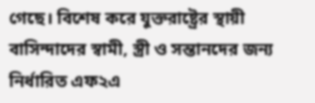গেছে। বিশেষ করে যুক্তরাষ্ট্রের স্থায়ী বাসিন্দাদের স্বামী, স্ত্রী ও সন্তানদের জন্য নির্ধারিত এফ২এ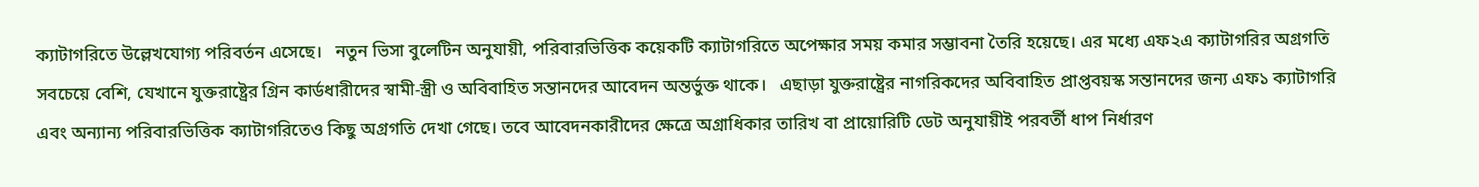ক্যাটাগরিতে উল্লেখযোগ্য পরিবর্তন এসেছে।   নতুন ভিসা বুলেটিন অনুযায়ী, পরিবারভিত্তিক কয়েকটি ক্যাটাগরিতে অপেক্ষার সময় কমার সম্ভাবনা তৈরি হয়েছে। এর মধ্যে এফ২এ ক্যাটাগরির অগ্রগতি সবচেয়ে বেশি, যেখানে যুক্তরাষ্ট্রের গ্রিন কার্ডধারীদের স্বামী-স্ত্রী ও অবিবাহিত সন্তানদের আবেদন অন্তর্ভুক্ত থাকে।   এছাড়া যুক্তরাষ্ট্রের নাগরিকদের অবিবাহিত প্রাপ্তবয়স্ক সন্তানদের জন্য এফ১ ক্যাটাগরি এবং অন্যান্য পরিবারভিত্তিক ক্যাটাগরিতেও কিছু অগ্রগতি দেখা গেছে। তবে আবেদনকারীদের ক্ষেত্রে অগ্রাধিকার তারিখ বা প্রায়োরিটি ডেট অনুযায়ীই পরবর্তী ধাপ নির্ধারণ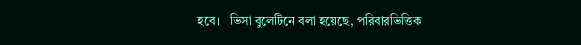হবে।   ভিসা বুলেটিনে বলা হয়েছে, পরিবারভিত্তিক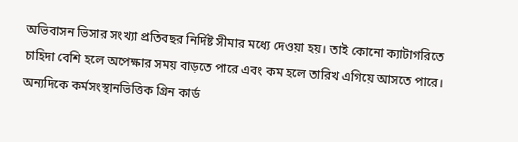অভিবাসন ভিসার সংখ্যা প্রতিবছর নির্দিষ্ট সীমার মধ্যে দেওয়া হয়। তাই কোনো ক্যাটাগরিতে চাহিদা বেশি হলে অপেক্ষার সময় বাড়তে পারে এবং কম হলে তারিখ এগিয়ে আসতে পারে।   অন্যদিকে কর্মসংস্থানভিত্তিক গ্রিন কার্ড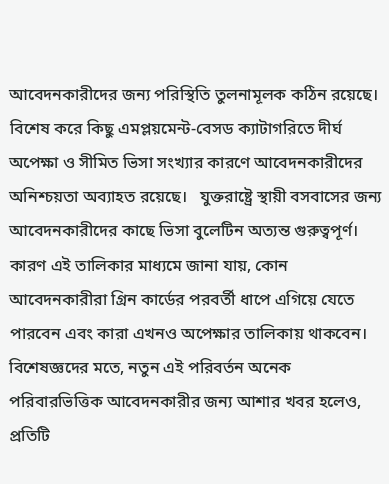আবেদনকারীদের জন্য পরিস্থিতি তুলনামূলক কঠিন রয়েছে। বিশেষ করে কিছু এমপ্লয়মেন্ট-বেসড ক্যাটাগরিতে দীর্ঘ অপেক্ষা ও সীমিত ভিসা সংখ্যার কারণে আবেদনকারীদের অনিশ্চয়তা অব্যাহত রয়েছে।   যুক্তরাষ্ট্রে স্থায়ী বসবাসের জন্য আবেদনকারীদের কাছে ভিসা বুলেটিন অত্যন্ত গুরুত্বপূর্ণ। কারণ এই তালিকার মাধ্যমে জানা যায়, কোন আবেদনকারীরা গ্রিন কার্ডের পরবর্তী ধাপে এগিয়ে যেতে পারবেন এবং কারা এখনও অপেক্ষার তালিকায় থাকবেন।   বিশেষজ্ঞদের মতে, নতুন এই পরিবর্তন অনেক পরিবারভিত্তিক আবেদনকারীর জন্য আশার খবর হলেও, প্রতিটি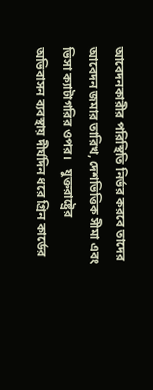আবেদনকারীর পরিস্থিতি নির্ভর করবে তাদের আবেদন জমার তারিখ, দেশভিত্তিক সীমা এবং ভিসা ক্যাটাগরির ওপর।   যুক্তরাষ্ট্রের অভিবাসন ব্যবস্থায় দীর্ঘদিন ধরে গ্রিন কার্ডের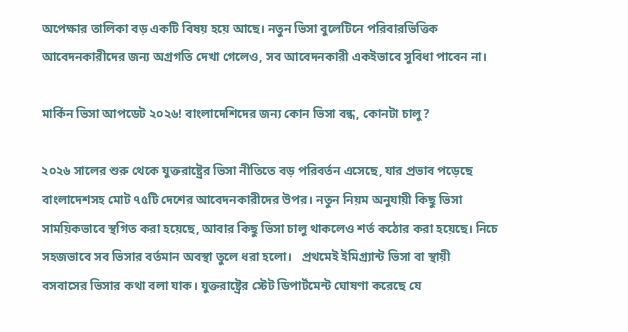অপেক্ষার তালিকা বড় একটি বিষয় হয়ে আছে। নতুন ভিসা বুলেটিনে পরিবারভিত্তিক আবেদনকারীদের জন্য অগ্রগতি দেখা গেলেও, সব আবেদনকারী একইভাবে সুবিধা পাবেন না।

মার্কিন ভিসা আপডেট ২০২৬! বাংলাদেশিদের জন্য কোন ভিসা বন্ধ, কোনটা চালু?

২০২৬ সালের শুরু থেকে যুক্তরাষ্ট্রের ভিসা নীতিতে বড় পরিবর্তন এসেছে, যার প্রভাব পড়েছে বাংলাদেশসহ মোট ৭৫টি দেশের আবেদনকারীদের উপর। নতুন নিয়ম অনুযায়ী কিছু ভিসা সাময়িকভাবে স্থগিত করা হয়েছে, আবার কিছু ভিসা চালু থাকলেও শর্ত কঠোর করা হয়েছে। নিচে সহজভাবে সব ভিসার বর্তমান অবস্থা তুলে ধরা হলো।   প্রথমেই ইমিগ্র্যান্ট ভিসা বা স্থায়ী বসবাসের ভিসার কথা বলা যাক। যুক্তরাষ্ট্রের স্টেট ডিপার্টমেন্ট ঘোষণা করেছে যে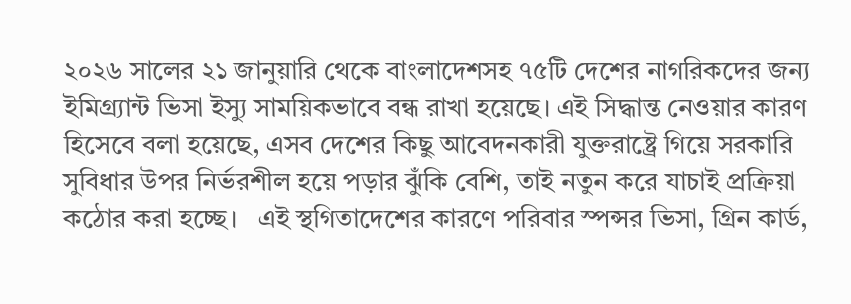২০২৬ সালের ২১ জানুয়ারি থেকে বাংলাদেশসহ ৭৫টি দেশের নাগরিকদের জন্য ইমিগ্র্যান্ট ভিসা ইস্যু সাময়িকভাবে বন্ধ রাখা হয়েছে। এই সিদ্ধান্ত নেওয়ার কারণ হিসেবে বলা হয়েছে, এসব দেশের কিছু আবেদনকারী যুক্তরাষ্ট্রে গিয়ে সরকারি সুবিধার উপর নির্ভরশীল হয়ে পড়ার ঝুঁকি বেশি, তাই নতুন করে যাচাই প্রক্রিয়া কঠোর করা হচ্ছে।   এই স্থগিতাদেশের কারণে পরিবার স্পন্সর ভিসা, গ্রিন কার্ড,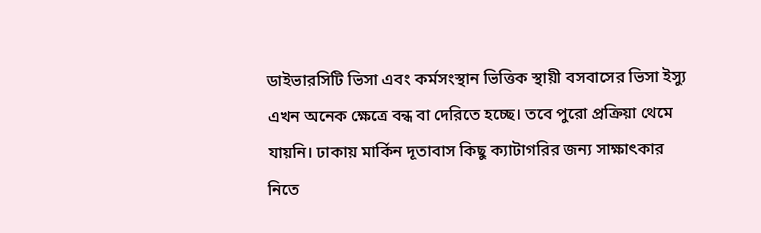ডাইভারসিটি ভিসা এবং কর্মসংস্থান ভিত্তিক স্থায়ী বসবাসের ভিসা ইস্যু এখন অনেক ক্ষেত্রে বন্ধ বা দেরিতে হচ্ছে। তবে পুরো প্রক্রিয়া থেমে যায়নি। ঢাকায় মার্কিন দূতাবাস কিছু ক্যাটাগরির জন্য সাক্ষাৎকার নিতে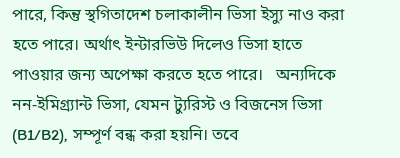পারে, কিন্তু স্থগিতাদেশ চলাকালীন ভিসা ইস্যু নাও করা হতে পারে। অর্থাৎ ইন্টারভিউ দিলেও ভিসা হাতে পাওয়ার জন্য অপেক্ষা করতে হতে পারে।   অন্যদিকে নন-ইমিগ্র্যান্ট ভিসা, যেমন ট্যুরিস্ট ও বিজনেস ভিসা (B1/B2), সম্পূর্ণ বন্ধ করা হয়নি। তবে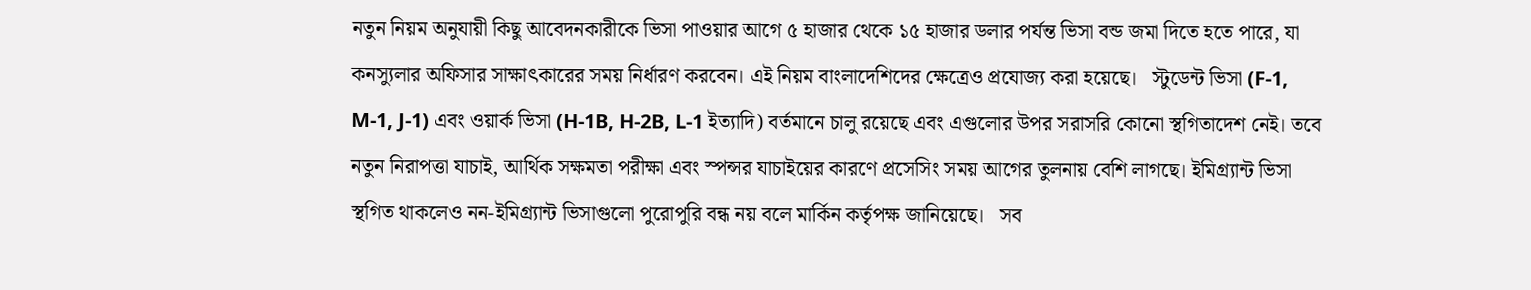নতুন নিয়ম অনুযায়ী কিছু আবেদনকারীকে ভিসা পাওয়ার আগে ৫ হাজার থেকে ১৫ হাজার ডলার পর্যন্ত ভিসা বন্ড জমা দিতে হতে পারে, যা কনস্যুলার অফিসার সাক্ষাৎকারের সময় নির্ধারণ করবেন। এই নিয়ম বাংলাদেশিদের ক্ষেত্রেও প্রযোজ্য করা হয়েছে।   স্টুডেন্ট ভিসা (F-1, M-1, J-1) এবং ওয়ার্ক ভিসা (H-1B, H-2B, L-1 ইত্যাদি) বর্তমানে চালু রয়েছে এবং এগুলোর উপর সরাসরি কোনো স্থগিতাদেশ নেই। তবে নতুন নিরাপত্তা যাচাই, আর্থিক সক্ষমতা পরীক্ষা এবং স্পন্সর যাচাইয়ের কারণে প্রসেসিং সময় আগের তুলনায় বেশি লাগছে। ইমিগ্র্যান্ট ভিসা স্থগিত থাকলেও নন-ইমিগ্র্যান্ট ভিসাগুলো পুরোপুরি বন্ধ নয় বলে মার্কিন কর্তৃপক্ষ জানিয়েছে।   সব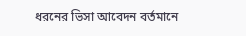ধরনের ভিসা আবেদন বর্তমানে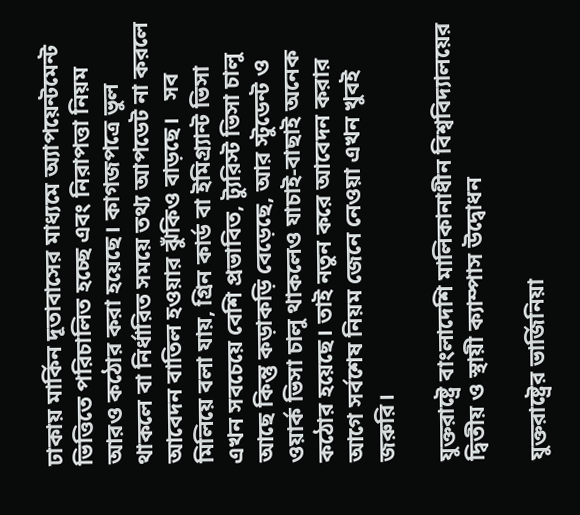ঢাকায় মার্কিন দূতাবাসের মাধ্যমে অ্যাপয়েন্টমেন্ট ভিত্তিতে পরিচালিত হচ্ছে এবং নিরাপত্তা নিয়ম আরও কঠোর করা হয়েছে। কাগজপত্রে ভুল থাকলে বা নির্ধারিত সময়ে তথ্য আপডেট না করলে আবেদন বাতিল হওয়ার ঝুঁকিও বাড়ছে।   সব মিলিয়ে বলা যায়, গ্রিন কার্ড বা ইমিগ্র্যান্ট ভিসা এখন সবচেয়ে বেশি প্রভাবিত, ট্যুরিস্ট ভিসা চালু আছে কিন্তু কড়াকড়ি বেড়েছে, আর স্টুডেন্ট ও ওয়ার্ক ভিসা চালু থাকলেও যাচাই-বাছাই অনেক কঠোর হয়েছে। তাই নতুন করে আবেদন করার আগে সর্বশেষ নিয়ম জেনে নেওয়া এখন খুবই জরুরি।

যুক্তরাষ্ট্রে বাংলাদেশি মালিকানাধীন বিশ্ববিদ্যালয়ের দ্বিতীয় ও স্থায়ী ক্যাম্পাস উদ্বোধন

যুক্তরাষ্ট্রের ভার্জিনিয়া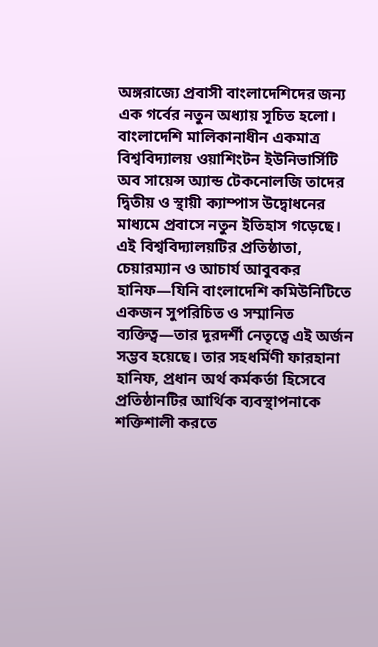অঙ্গরাজ্যে প্রবাসী বাংলাদেশিদের জন্য এক গর্বের নতুন অধ্যায় সূচিত হলো। বাংলাদেশি মালিকানাধীন একমাত্র বিশ্ববিদ্যালয় ওয়াশিংটন ইউনিভার্সিটি অব সায়েন্স অ্যান্ড টেকনোলজি তাদের দ্বিতীয় ও স্থায়ী ক্যাম্পাস উদ্বোধনের মাধ্যমে প্রবাসে নতুন ইতিহাস গড়েছে।   এই বিশ্ববিদ্যালয়টির প্রতিষ্ঠাতা, চেয়ারম্যান ও আচার্য আবুবকর হানিফ—যিনি বাংলাদেশি কমিউনিটিতে একজন সুপরিচিত ও সম্মানিত ব্যক্তিত্ব—তার দূরদর্শী নেতৃত্বে এই অর্জন সম্ভব হয়েছে। তার সহধর্মিণী ফারহানা হানিফ, প্রধান অর্থ কর্মকর্তা হিসেবে প্রতিষ্ঠানটির আর্থিক ব্যবস্থাপনাকে শক্তিশালী করতে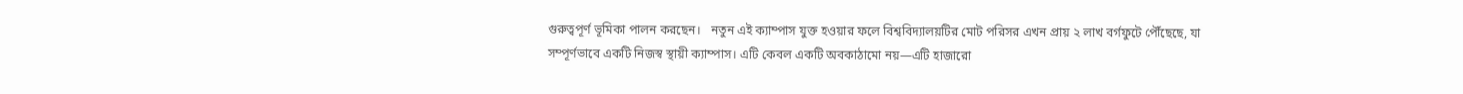গুরুত্বপূর্ণ ভূমিকা পালন করছেন।   নতুন এই ক্যাম্পাস যুক্ত হওয়ার ফলে বিশ্ববিদ্যালয়টির মোট পরিসর এখন প্রায় ২ লাখ বর্গফুটে পৌঁছেছে, যা সম্পূর্ণভাবে একটি নিজস্ব স্থায়ী ক্যাম্পাস। এটি কেবল একটি অবকাঠামো নয়—এটি হাজারো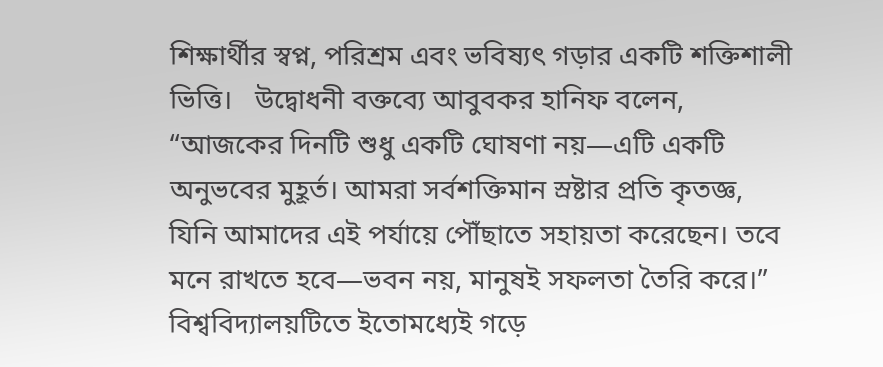শিক্ষার্থীর স্বপ্ন, পরিশ্রম এবং ভবিষ্যৎ গড়ার একটি শক্তিশালী ভিত্তি।   উদ্বোধনী বক্তব্যে আবুবকর হানিফ বলেন, “আজকের দিনটি শুধু একটি ঘোষণা নয়—এটি একটি অনুভবের মুহূর্ত। আমরা সর্বশক্তিমান স্রষ্টার প্রতি কৃতজ্ঞ, যিনি আমাদের এই পর্যায়ে পৌঁছাতে সহায়তা করেছেন। তবে মনে রাখতে হবে—ভবন নয়, মানুষই সফলতা তৈরি করে।”   বিশ্ববিদ্যালয়টিতে ইতোমধ্যেই গড়ে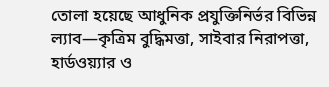তোলা হয়েছে আধুনিক প্রযুক্তিনির্ভর বিভিন্ন ল্যাব—কৃত্রিম বুদ্ধিমত্তা, সাইবার নিরাপত্তা, হার্ডওয়্যার ও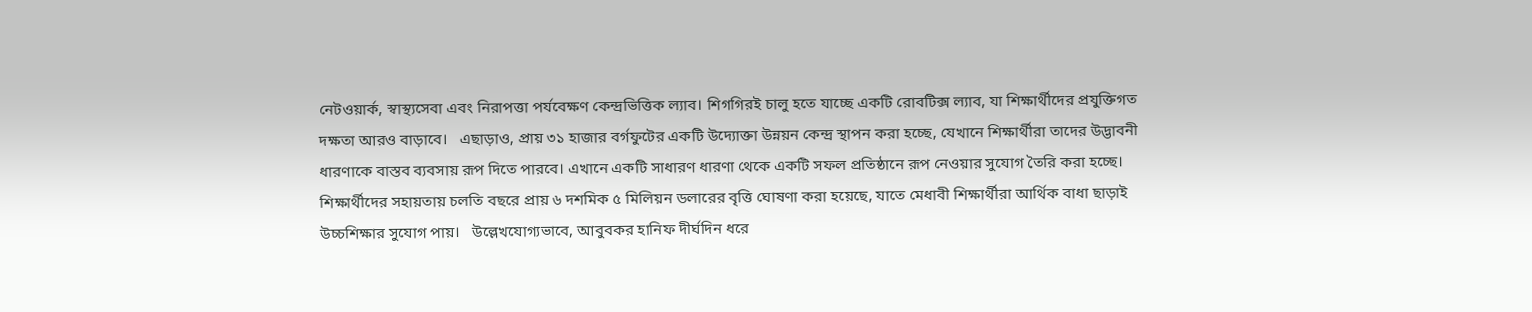নেটওয়ার্ক, স্বাস্থ্যসেবা এবং নিরাপত্তা পর্যবেক্ষণ কেন্দ্রভিত্তিক ল্যাব। শিগগিরই চালু হতে যাচ্ছে একটি রোবটিক্স ল্যাব, যা শিক্ষার্থীদের প্রযুক্তিগত দক্ষতা আরও বাড়াবে।   এছাড়াও, প্রায় ৩১ হাজার বর্গফুটের একটি উদ্যোক্তা উন্নয়ন কেন্দ্র স্থাপন করা হচ্ছে, যেখানে শিক্ষার্থীরা তাদের উদ্ভাবনী ধারণাকে বাস্তব ব্যবসায় রূপ দিতে পারবে। এখানে একটি সাধারণ ধারণা থেকে একটি সফল প্রতিষ্ঠানে রূপ নেওয়ার সুযোগ তৈরি করা হচ্ছে।   শিক্ষার্থীদের সহায়তায় চলতি বছরে প্রায় ৬ দশমিক ৫ মিলিয়ন ডলারের বৃত্তি ঘোষণা করা হয়েছে, যাতে মেধাবী শিক্ষার্থীরা আর্থিক বাধা ছাড়াই উচ্চশিক্ষার সুযোগ পায়।   উল্লেখযোগ্যভাবে, আবুবকর হানিফ দীর্ঘদিন ধরে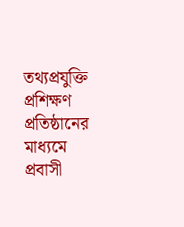তথ্যপ্রযুক্তি প্রশিক্ষণ প্রতিষ্ঠানের মাধ্যমে প্রবাসী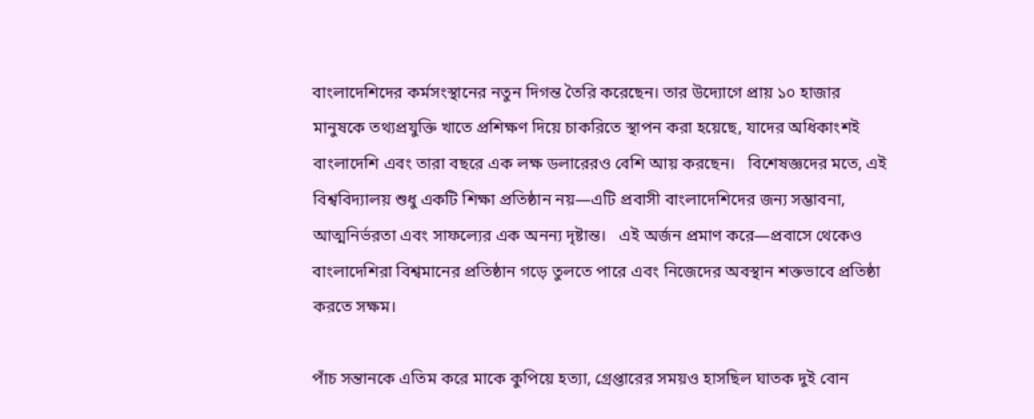বাংলাদেশিদের কর্মসংস্থানের নতুন দিগন্ত তৈরি করেছেন। তার উদ্যোগে প্রায় ১০ হাজার মানুষকে তথ্যপ্রযুক্তি খাতে প্রশিক্ষণ দিয়ে চাকরিতে স্থাপন করা হয়েছে, যাদের অধিকাংশই বাংলাদেশি এবং তারা বছরে এক লক্ষ ডলারেরও বেশি আয় করছেন।   বিশেষজ্ঞদের মতে, এই বিশ্ববিদ্যালয় শুধু একটি শিক্ষা প্রতিষ্ঠান নয়—এটি প্রবাসী বাংলাদেশিদের জন্য সম্ভাবনা, আত্মনির্ভরতা এবং সাফল্যের এক অনন্য দৃষ্টান্ত।   এই অর্জন প্রমাণ করে—প্রবাসে থেকেও বাংলাদেশিরা বিশ্বমানের প্রতিষ্ঠান গড়ে তুলতে পারে এবং নিজেদের অবস্থান শক্তভাবে প্রতিষ্ঠা করতে সক্ষম।

পাঁচ সন্তানকে এতিম করে মাকে কুপিয়ে হত্যা, গ্রেপ্তারের সময়ও হাসছিল ঘাতক দুই বোন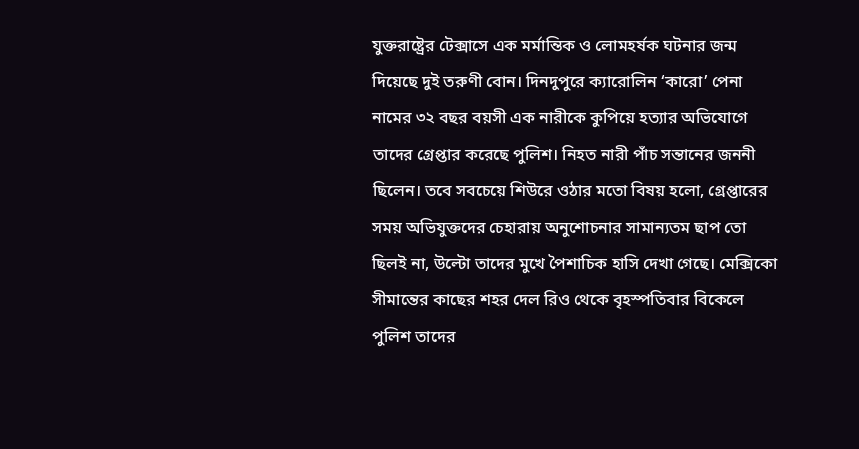যুক্তরাষ্ট্রের টেক্সাসে এক মর্মান্তিক ও লোমহর্ষক ঘটনার জন্ম দিয়েছে দুই তরুণী বোন। দিনদুপুরে ক্যারোলিন ‘কারো’ পেনা নামের ৩২ বছর বয়সী এক নারীকে কুপিয়ে হত্যার অভিযোগে তাদের গ্রেপ্তার করেছে পুলিশ। নিহত নারী পাঁচ সন্তানের জননী ছিলেন। তবে সবচেয়ে শিউরে ওঠার মতো বিষয় হলো, গ্রেপ্তারের সময় অভিযুক্তদের চেহারায় অনুশোচনার সামান্যতম ছাপ তো ছিলই না, উল্টো তাদের মুখে পৈশাচিক হাসি দেখা গেছে। মেক্সিকো সীমান্তের কাছের শহর দেল রিও থেকে বৃহস্পতিবার বিকেলে পুলিশ তাদের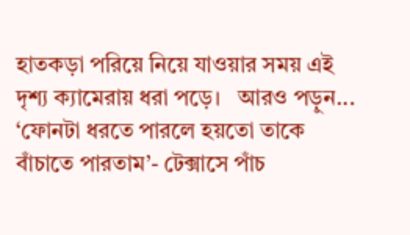হাতকড়া পরিয়ে নিয়ে যাওয়ার সময় এই দৃশ্য ক্যামেরায় ধরা পড়ে।   আরও পড়ুন... ‘ফোনটা ধরতে পারলে হয়তো তাকে বাঁচাতে পারতাম’- টেক্সাসে পাঁচ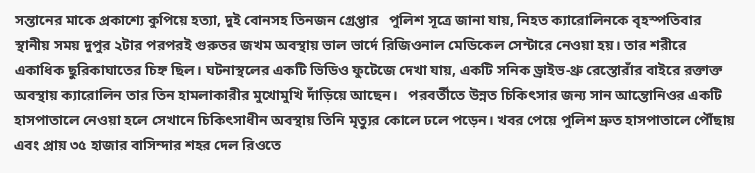সন্তানের মাকে প্রকাশ্যে কুপিয়ে হত্যা, দুই বোনসহ তিনজন গ্রেপ্তার   পুলিশ সূত্রে জানা যায়, নিহত ক্যারোলিনকে বৃহস্পতিবার স্থানীয় সময় দুপুর ২টার পরপরই গুরুতর জখম অবস্থায় ভাল ভার্দে রিজিওনাল মেডিকেল সেন্টারে নেওয়া হয়। তার শরীরে একাধিক ছুরিকাঘাতের চিহ্ন ছিল। ঘটনাস্থলের একটি ভিডিও ফুটেজে দেখা যায়, একটি সনিক ড্রাইভ-থ্রু রেস্তোরাঁর বাইরে রক্তাক্ত অবস্থায় ক্যারোলিন তার তিন হামলাকারীর মুখোমুখি দাঁড়িয়ে আছেন।   পরবর্তীতে উন্নত চিকিৎসার জন্য সান আন্তোনিওর একটি হাসপাতালে নেওয়া হলে সেখানে চিকিৎসাধীন অবস্থায় তিনি মৃত্যুর কোলে ঢলে পড়েন। খবর পেয়ে পুলিশ দ্রুত হাসপাতালে পৌঁছায় এবং প্রায় ৩৫ হাজার বাসিন্দার শহর দেল রিওতে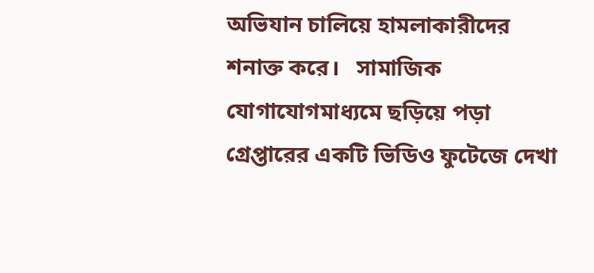অভিযান চালিয়ে হামলাকারীদের শনাক্ত করে।   সামাজিক যোগাযোগমাধ্যমে ছড়িয়ে পড়া গ্রেপ্তারের একটি ভিডিও ফুটেজে দেখা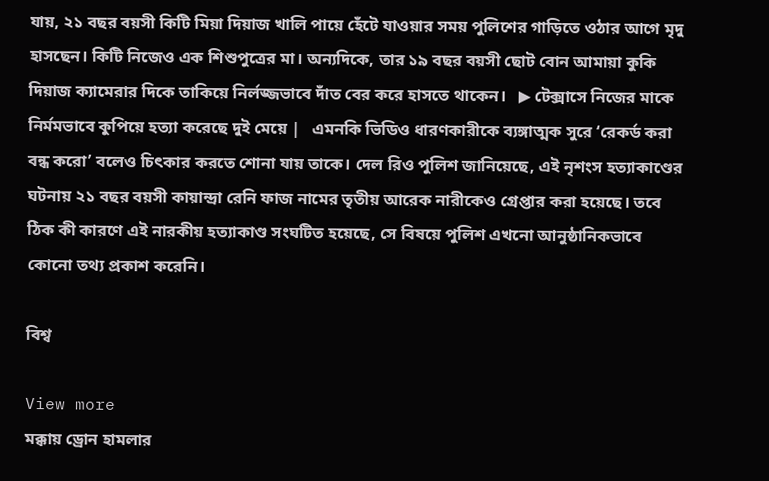যায়, ২১ বছর বয়সী কিটি মিয়া দিয়াজ খালি পায়ে হেঁটে যাওয়ার সময় পুলিশের গাড়িতে ওঠার আগে মৃদু হাসছেন। কিটি নিজেও এক শিশুপুত্রের মা। অন্যদিকে, তার ১৯ বছর বয়সী ছোট বোন আমায়া কুকি দিয়াজ ক্যামেরার দিকে তাকিয়ে নির্লজ্জভাবে দাঁত বের করে হাসতে থাকেন।   ▶ টেক্সাসে নিজের মাকে নির্মমভাবে কুপিয়ে হত্যা করেছে দুই মেয়ে |   এমনকি ভিডিও ধারণকারীকে ব্যঙ্গাত্মক সুরে ‘রেকর্ড করা বন্ধ করো’ বলেও চিৎকার করতে শোনা যায় তাকে। দেল রিও পুলিশ জানিয়েছে, এই নৃশংস হত্যাকাণ্ডের ঘটনায় ২১ বছর বয়সী কায়ান্দ্রা রেনি ফাজ নামের তৃতীয় আরেক নারীকেও গ্রেপ্তার করা হয়েছে। তবে ঠিক কী কারণে এই নারকীয় হত্যাকাণ্ড সংঘটিত হয়েছে, সে বিষয়ে পুলিশ এখনো আনুষ্ঠানিকভাবে কোনো তথ্য প্রকাশ করেনি।

বিশ্ব

View more
মক্কায় ড্রোন হামলার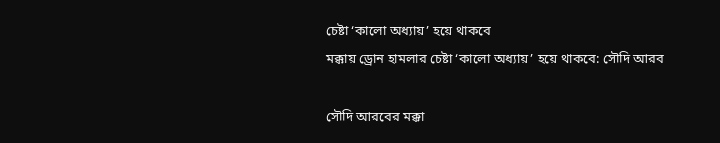চেষ্টা ‘কালো অধ্যায়’ হয়ে থাকবে
মক্কায় ড্রোন হামলার চেষ্টা ‘কালো অধ্যায়’ হয়ে থাকবে: সৌদি আরব

সৌদি আরবের মক্কা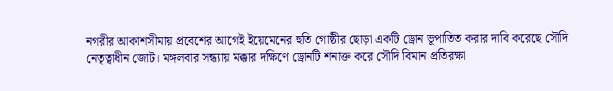নগরীর আকাশসীমায় প্রবেশের আগেই ইয়েমেনের হুতি গোষ্ঠীর ছোড়া একটি ড্রোন ভূপাতিত করার দাবি করেছে সৌদি নেতৃত্বাধীন জোট। মঙ্গলবার সন্ধ্যায় মক্কার দক্ষিণে ড্রোনটি শনাক্ত করে সৌদি বিমান প্রতিরক্ষা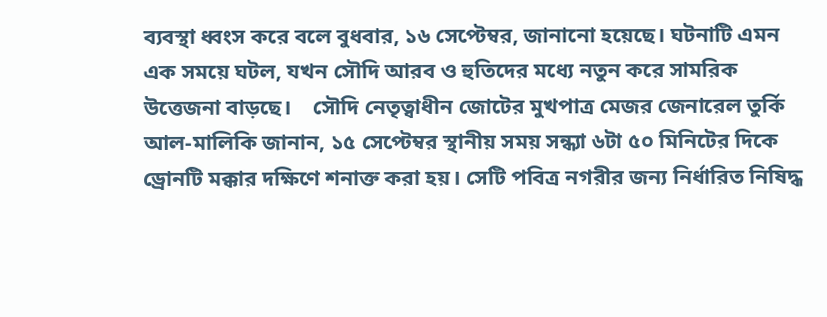ব্যবস্থা ধ্বংস করে বলে বুধবার, ১৬ সেপ্টেম্বর, জানানো হয়েছে। ঘটনাটি এমন এক সময়ে ঘটল, যখন সৌদি আরব ও হুতিদের মধ্যে নতুন করে সামরিক উত্তেজনা বাড়ছে।    সৌদি নেতৃত্বাধীন জোটের মুখপাত্র মেজর জেনারেল তুর্কি আল-মালিকি জানান, ১৫ সেপ্টেম্বর স্থানীয় সময় সন্ধ্যা ৬টা ৫০ মিনিটের দিকে ড্রোনটি মক্কার দক্ষিণে শনাক্ত করা হয়। সেটি পবিত্র নগরীর জন্য নির্ধারিত নিষিদ্ধ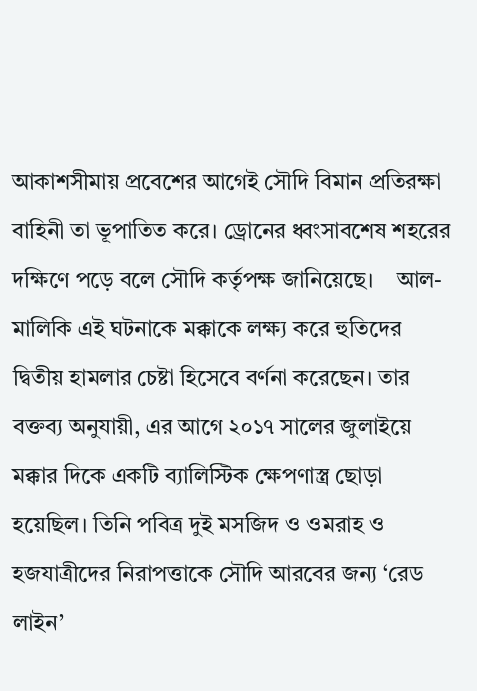আকাশসীমায় প্রবেশের আগেই সৌদি বিমান প্রতিরক্ষা বাহিনী তা ভূপাতিত করে। ড্রোনের ধ্বংসাবশেষ শহরের দক্ষিণে পড়ে বলে সৌদি কর্তৃপক্ষ জানিয়েছে।    আল-মালিকি এই ঘটনাকে মক্কাকে লক্ষ্য করে হুতিদের দ্বিতীয় হামলার চেষ্টা হিসেবে বর্ণনা করেছেন। তার বক্তব্য অনুযায়ী, এর আগে ২০১৭ সালের জুলাইয়ে মক্কার দিকে একটি ব্যালিস্টিক ক্ষেপণাস্ত্র ছোড়া হয়েছিল। তিনি পবিত্র দুই মসজিদ ও ওমরাহ ও হজযাত্রীদের নিরাপত্তাকে সৌদি আরবের জন্য ‘রেড লাইন’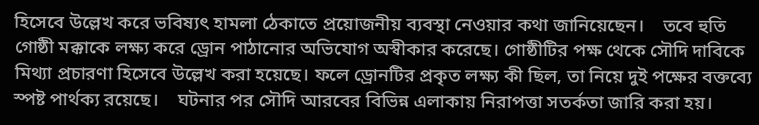হিসেবে উল্লেখ করে ভবিষ্যৎ হামলা ঠেকাতে প্রয়োজনীয় ব্যবস্থা নেওয়ার কথা জানিয়েছেন।    তবে হুতি গোষ্ঠী মক্কাকে লক্ষ্য করে ড্রোন পাঠানোর অভিযোগ অস্বীকার করেছে। গোষ্ঠীটির পক্ষ থেকে সৌদি দাবিকে মিথ্যা প্রচারণা হিসেবে উল্লেখ করা হয়েছে। ফলে ড্রোনটির প্রকৃত লক্ষ্য কী ছিল, তা নিয়ে দুই পক্ষের বক্তব্যে স্পষ্ট পার্থক্য রয়েছে।    ঘটনার পর সৌদি আরবের বিভিন্ন এলাকায় নিরাপত্তা সতর্কতা জারি করা হয়।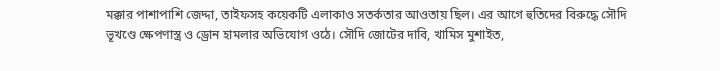মক্কার পাশাপাশি জেদ্দা, তাইফসহ কয়েকটি এলাকাও সতর্কতার আওতায় ছিল। এর আগে হুতিদের বিরুদ্ধে সৌদি ভূখণ্ডে ক্ষেপণাস্ত্র ও ড্রোন হামলার অভিযোগ ওঠে। সৌদি জোটের দাবি, খামিস মুশাইত,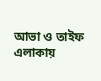আভা ও তাইফ এলাকায়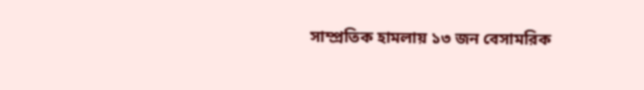সাম্প্রতিক হামলায় ১৩ জন বেসামরিক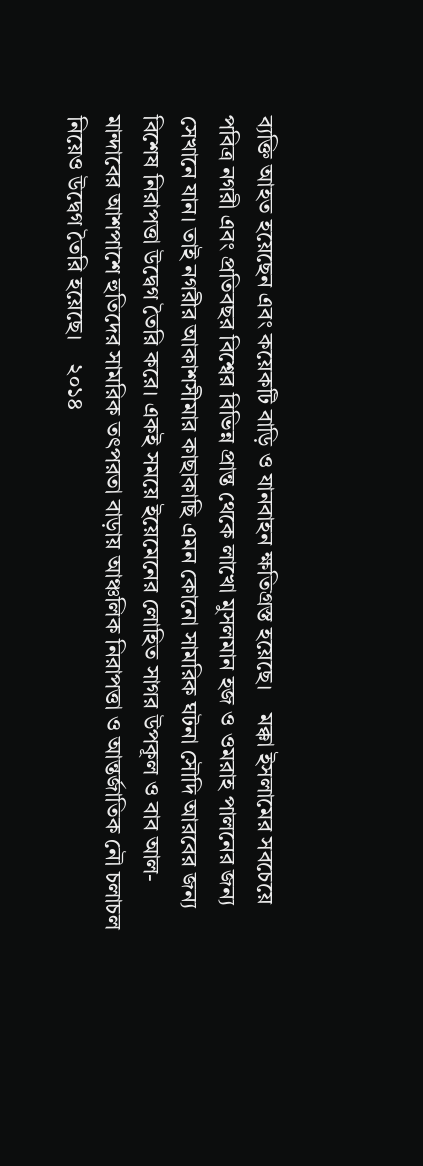ব্যক্তি আহত হয়েছেন এবং কয়েকটি বাড়ি ও যানবাহন ক্ষতিগ্রস্ত হয়েছে।    মক্কা ইসলামের সবচেয়ে পবিত্র নগরী এবং প্রতিবছর বিশ্বের বিভিন্ন প্রান্ত থেকে লাখো মুসলমান হজ ও ওমরাহ পালনের জন্য সেখানে যান। তাই নগরীর আকাশসীমার কাছাকাছি এমন কোনো সামরিক ঘটনা সৌদি আরবের জন্য বিশেষ নিরাপত্তা উদ্বেগ তৈরি করে। একই সময়ে ইয়েমেনের লোহিত সাগর উপকূল ও বাব আল-মান্দাবের আশপাশে হুতিদের সামরিক তৎপরতা বাড়ায় আঞ্চলিক নিরাপত্তা ও আন্তর্জাতিক নৌ চলাচল নিয়েও উদ্বেগ তৈরি হয়েছে।    ২০১৪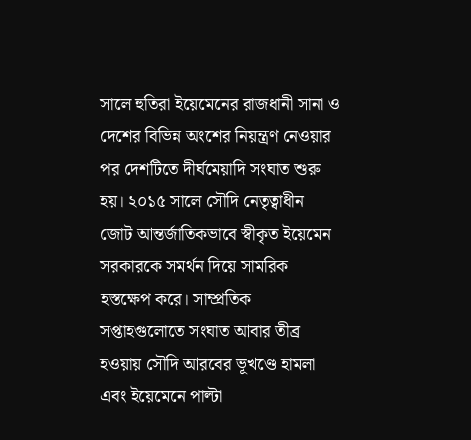সালে হুতিরা ইয়েমেনের রাজধানী সানা ও দেশের বিভিন্ন অংশের নিয়ন্ত্রণ নেওয়ার পর দেশটিতে দীর্ঘমেয়াদি সংঘাত শুরু হয়। ২০১৫ সালে সৌদি নেতৃত্বাধীন জোট আন্তর্জাতিকভাবে স্বীকৃত ইয়েমেন সরকারকে সমর্থন দিয়ে সামরিক হস্তক্ষেপ করে। সাম্প্রতিক সপ্তাহগুলোতে সংঘাত আবার তীব্র হওয়ায় সৌদি আরবের ভূখণ্ডে হামলা এবং ইয়েমেনে পাল্টা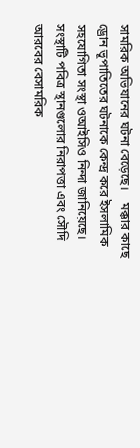সামরিক অভিযানের ঘটনা বেড়েছে।    মক্কার কাছে ড্রোন ভূপাতিতের ঘটনাকে কেন্দ্র করে ইসলামিক সহযোগিতা সংস্থা ওআইসিও নিন্দা জানিয়েছে। সংস্থাটি পবিত্র স্থানগুলোর নিরাপত্তা এবং সৌদি আরবের বেসামরিক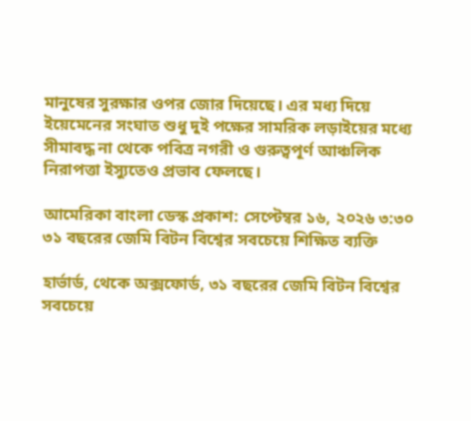মানুষের সুরক্ষার ওপর জোর দিয়েছে। এর মধ্য দিয়ে ইয়েমেনের সংঘাত শুধু দুই পক্ষের সামরিক লড়াইয়ের মধ্যে সীমাবদ্ধ না থেকে পবিত্র নগরী ও গুরুত্বপূর্ণ আঞ্চলিক নিরাপত্তা ইস্যুতেও প্রভাব ফেলছে।

আমেরিকা বাংলা ডেস্ক প্রকাশ: সেপ্টেম্বর ১৬, ২০২৬ ৩:৩০
৩১ বছরের জেমি বিটন বিশ্বের সবচেয়ে শিক্ষিত ব্যক্তি

হার্ভার্ড, থেকে অক্সফোর্ড, ৩১ বছরের জেমি বিটন বিশ্বের সবচেয়ে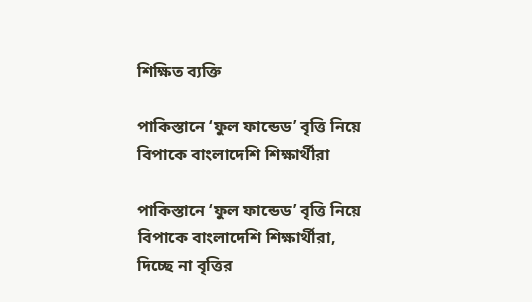শিক্ষিত ব্যক্তি

পাকিস্তানে ‘ফুল ফান্ডেড’ বৃত্তি নিয়ে বিপাকে বাংলাদেশি শিক্ষার্থীরা

পাকিস্তানে ‘ফুল ফান্ডেড’ বৃত্তি নিয়ে বিপাকে বাংলাদেশি শিক্ষার্থীরা, দিচ্ছে না বৃত্তির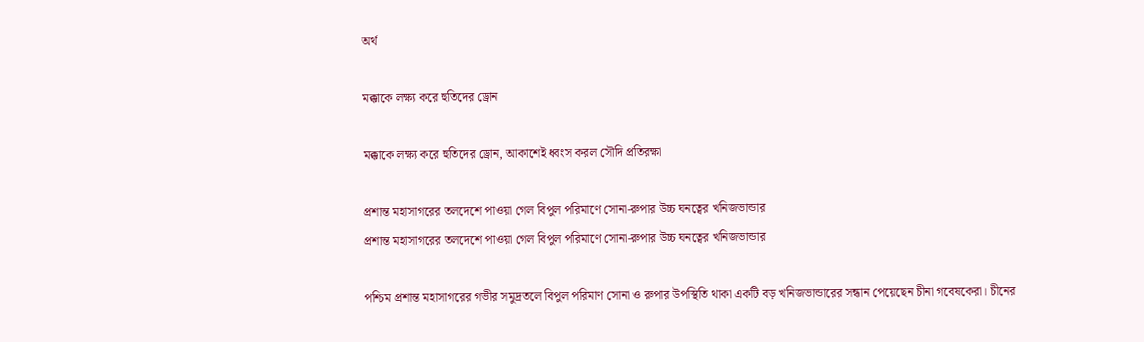অর্থ

মক্কাকে লক্ষ্য করে হুতিদের ড্রোন

মক্কাকে লক্ষ্য করে হুতিদের ড্রোন, আকাশেই ধ্বংস করল সৌদি প্রতিরক্ষা

প্রশান্ত মহাসাগরের তলদেশে পাওয়া গেল বিপুল পরিমাণে সোনা-রুপার উচ্চ ঘনত্বের খনিজভান্ডার
প্রশান্ত মহাসাগরের তলদেশে পাওয়া গেল বিপুল পরিমাণে সোনা-রুপার উচ্চ ঘনত্বের খনিজভান্ডার

পশ্চিম প্রশান্ত মহাসাগরের গভীর সমুদ্রতলে বিপুল পরিমাণ সোনা ও রুপার উপস্থিতি থাকা একটি বড় খনিজভান্ডারের সন্ধান পেয়েছেন চীনা গবেষকেরা। চীনের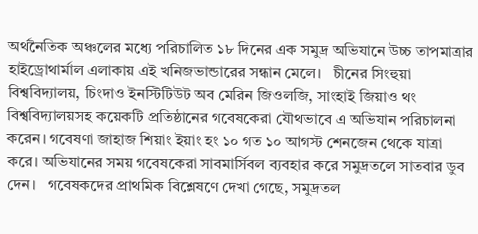অর্থনৈতিক অঞ্চলের মধ্যে পরিচালিত ১৮ দিনের এক সমুদ্র অভিযানে উচ্চ তাপমাত্রার হাইড্রোথার্মাল এলাকায় এই খনিজভান্ডারের সন্ধান মেলে।   চীনের সিংহুয়া বিশ্ববিদ্যালয়, চিংদাও ইনস্টিটিউট অব মেরিন জিওলজি, সাংহাই জিয়াও থং বিশ্ববিদ্যালয়সহ কয়েকটি প্রতিষ্ঠানের গবেষকেরা যৌথভাবে এ অভিযান পরিচালনা করেন। গবেষণা জাহাজ শিয়াং ইয়াং হং ১০ গত ১০ আগস্ট শেনজেন থেকে যাত্রা করে। অভিযানের সময় গবেষকেরা সাবমার্সিবল ব্যবহার করে সমুদ্রতলে সাতবার ডুব দেন।   গবেষকদের প্রাথমিক বিশ্লেষণে দেখা গেছে, সমুদ্রতল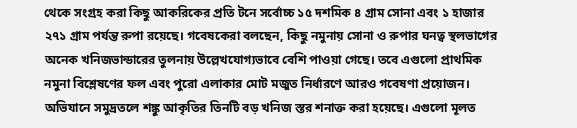থেকে সংগ্রহ করা কিছু আকরিকের প্রতি টনে সর্বোচ্চ ১৫ দশমিক ৪ গ্রাম সোনা এবং ১ হাজার ২৭১ গ্রাম পর্যন্ত রুপা রয়েছে। গবেষকেরা বলছেন, কিছু নমুনায় সোনা ও রুপার ঘনত্ব স্থলভাগের অনেক খনিজভান্ডারের তুলনায় উল্লেখযোগ্যভাবে বেশি পাওয়া গেছে। তবে এগুলো প্রাথমিক নমুনা বিশ্লেষণের ফল এবং পুরো এলাকার মোট মজুত নির্ধারণে আরও গবেষণা প্রয়োজন।   অভিযানে সমুদ্রতলে শঙ্কু আকৃতির তিনটি বড় খনিজ স্তর শনাক্ত করা হয়েছে। এগুলো মূলত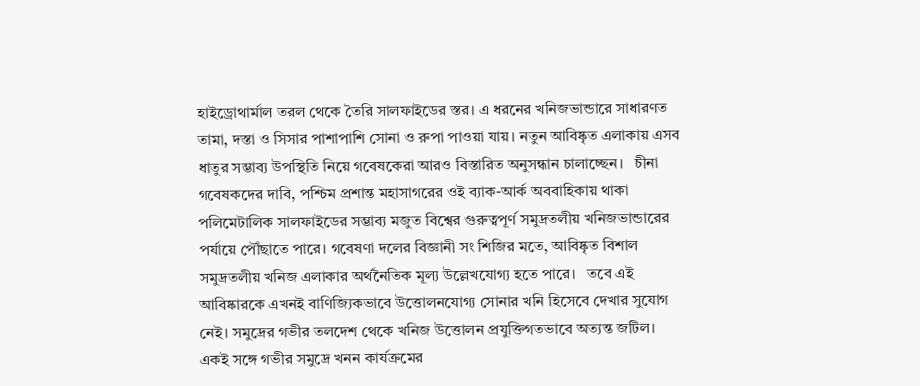হাইড্রোথার্মাল তরল থেকে তৈরি সালফাইডের স্তর। এ ধরনের খনিজভান্ডারে সাধারণত তামা, দস্তা ও সিসার পাশাপাশি সোনা ও রুপা পাওয়া যায়। নতুন আবিষ্কৃত এলাকায় এসব ধাতুর সম্ভাব্য উপস্থিতি নিয়ে গবেষকেরা আরও বিস্তারিত অনুসন্ধান চালাচ্ছেন।   চীনা গবেষকদের দাবি, পশ্চিম প্রশান্ত মহাসাগরের ওই ব্যাক-আর্ক অববাহিকায় থাকা পলিমেটালিক সালফাইডের সম্ভাব্য মজুত বিশ্বের গুরুত্বপূর্ণ সমুদ্রতলীয় খনিজভান্ডারের পর্যায়ে পৌঁছাতে পারে। গবেষণা দলের বিজ্ঞানী সং শিজির মতে, আবিষ্কৃত বিশাল সমুদ্রতলীয় খনিজ এলাকার অর্থনৈতিক মূল্য উল্লেখযোগ্য হতে পারে।   তবে এই আবিষ্কারকে এখনই বাণিজ্যিকভাবে উত্তোলনযোগ্য সোনার খনি হিসেবে দেখার সুযোগ নেই। সমুদ্রের গভীর তলদেশ থেকে খনিজ উত্তোলন প্রযুক্তিগতভাবে অত্যন্ত জটিল। একই সঙ্গে গভীর সমুদ্রে খনন কার্যক্রমের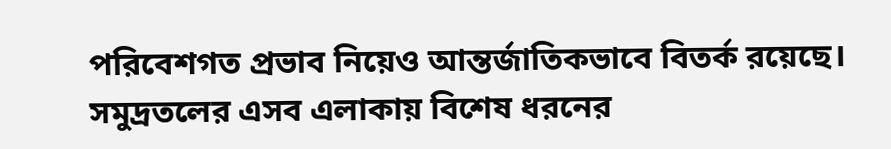পরিবেশগত প্রভাব নিয়েও আন্তর্জাতিকভাবে বিতর্ক রয়েছে। সমুদ্রতলের এসব এলাকায় বিশেষ ধরনের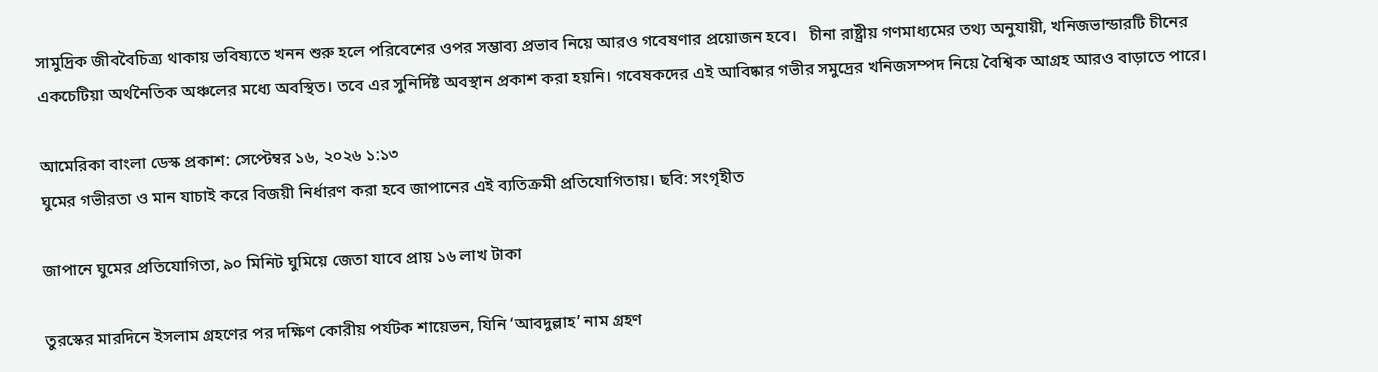সামুদ্রিক জীববৈচিত্র্য থাকায় ভবিষ্যতে খনন শুরু হলে পরিবেশের ওপর সম্ভাব্য প্রভাব নিয়ে আরও গবেষণার প্রয়োজন হবে।   চীনা রাষ্ট্রীয় গণমাধ্যমের তথ্য অনুযায়ী, খনিজভান্ডারটি চীনের একচেটিয়া অর্থনৈতিক অঞ্চলের মধ্যে অবস্থিত। তবে এর সুনির্দিষ্ট অবস্থান প্রকাশ করা হয়নি। গবেষকদের এই আবিষ্কার গভীর সমুদ্রের খনিজসম্পদ নিয়ে বৈশ্বিক আগ্রহ আরও বাড়াতে পারে।

আমেরিকা বাংলা ডেস্ক প্রকাশ: সেপ্টেম্বর ১৬, ২০২৬ ১:১৩
ঘুমের গভীরতা ও মান যাচাই করে বিজয়ী নির্ধারণ করা হবে জাপানের এই ব্যতিক্রমী প্রতিযোগিতায়। ছবি: সংগৃহীত

জাপানে ঘুমের প্রতিযোগিতা, ৯০ মিনিট ঘুমিয়ে জেতা যাবে প্রায় ১৬ লাখ টাকা

তুরস্কের মারদিনে ইসলাম গ্রহণের পর দক্ষিণ কোরীয় পর্যটক শায়েভন, যিনি ‘আবদুল্লাহ’ নাম গ্রহণ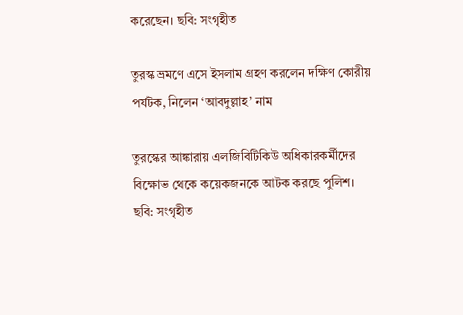করেছেন। ছবি: সংগৃহীত

তুরস্ক ভ্রমণে এসে ইসলাম গ্রহণ করলেন দক্ষিণ কোরীয় পর্যটক, নিলেন ‘আবদুল্লাহ’ নাম

তুরস্কের আঙ্কারায় এলজিবিটিকিউ অধিকারকর্মীদের বিক্ষোভ থেকে কয়েকজনকে আটক করছে পুলিশ। ছবি: সংগৃহীত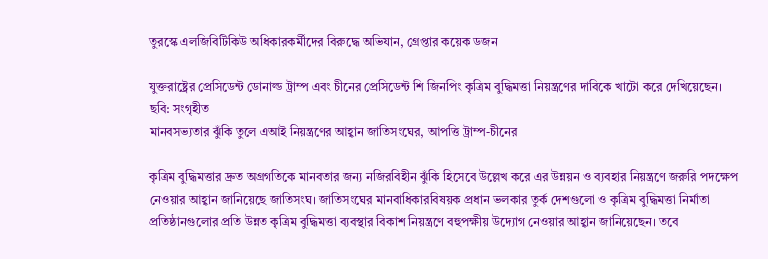তুরস্কে এলজিবিটিকিউ অধিকারকর্মীদের বিরুদ্ধে অভিযান, গ্রেপ্তার কয়েক ডজন

যুক্তরাষ্ট্রের প্রেসিডেন্ট ডোনাল্ড ট্রাম্প এবং চীনের প্রেসিডেন্ট শি জিনপিং কৃত্রিম বুদ্ধিমত্তা নিয়ন্ত্রণের দাবিকে খাটো করে দেখিয়েছেন। ছবি: সংগৃহীত
মানবসভ্যতার ঝুঁকি তুলে এআই নিয়ন্ত্রণের আহ্বান জাতিসংঘের, আপত্তি ট্রাম্প-চীনের

কৃত্রিম বুদ্ধিমত্তার দ্রুত অগ্রগতিকে মানবতার জন্য নজিরবিহীন ঝুঁকি হিসেবে উল্লেখ করে এর উন্নয়ন ও ব্যবহার নিয়ন্ত্রণে জরুরি পদক্ষেপ নেওয়ার আহ্বান জানিয়েছে জাতিসংঘ। জাতিসংঘের মানবাধিকারবিষয়ক প্রধান ভলকার তুর্ক দেশগুলো ও কৃত্রিম বুদ্ধিমত্তা নির্মাতা প্রতিষ্ঠানগুলোর প্রতি উন্নত কৃত্রিম বুদ্ধিমত্তা ব্যবস্থার বিকাশ নিয়ন্ত্রণে বহুপক্ষীয় উদ্যোগ নেওয়ার আহ্বান জানিয়েছেন। তবে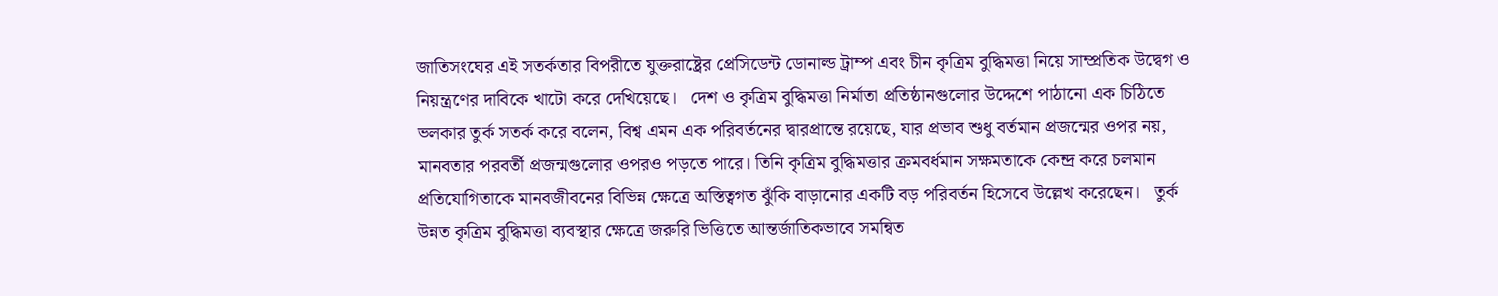জাতিসংঘের এই সতর্কতার বিপরীতে যুক্তরাষ্ট্রের প্রেসিডেন্ট ডোনাল্ড ট্রাম্প এবং চীন কৃত্রিম বুদ্ধিমত্তা নিয়ে সাম্প্রতিক উদ্বেগ ও নিয়ন্ত্রণের দাবিকে খাটো করে দেখিয়েছে।   দেশ ও কৃত্রিম বুদ্ধিমত্তা নির্মাতা প্রতিষ্ঠানগুলোর উদ্দেশে পাঠানো এক চিঠিতে ভলকার তুর্ক সতর্ক করে বলেন, বিশ্ব এমন এক পরিবর্তনের দ্বারপ্রান্তে রয়েছে, যার প্রভাব শুধু বর্তমান প্রজন্মের ওপর নয়, মানবতার পরবর্তী প্রজন্মগুলোর ওপরও পড়তে পারে। তিনি কৃত্রিম বুদ্ধিমত্তার ক্রমবর্ধমান সক্ষমতাকে কেন্দ্র করে চলমান প্রতিযোগিতাকে মানবজীবনের বিভিন্ন ক্ষেত্রে অস্তিত্বগত ঝুঁকি বাড়ানোর একটি বড় পরিবর্তন হিসেবে উল্লেখ করেছেন।   তুর্ক উন্নত কৃত্রিম বুদ্ধিমত্তা ব্যবস্থার ক্ষেত্রে জরুরি ভিত্তিতে আন্তর্জাতিকভাবে সমন্বিত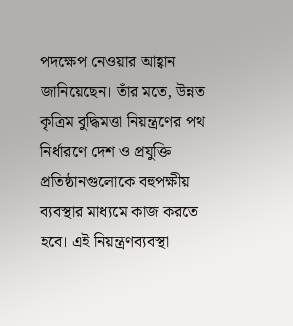পদক্ষেপ নেওয়ার আহ্বান জানিয়েছেন। তাঁর মতে, উন্নত কৃত্রিম বুদ্ধিমত্তা নিয়ন্ত্রণের পথ নির্ধারণে দেশ ও প্রযুক্তি প্রতিষ্ঠানগুলোকে বহুপক্ষীয় ব্যবস্থার মাধ্যমে কাজ করতে হবে। এই নিয়ন্ত্রণব্যবস্থা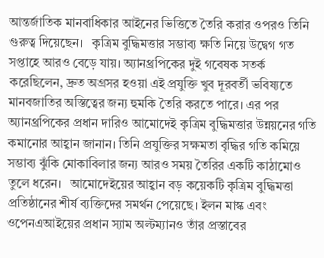আন্তর্জাতিক মানবাধিকার আইনের ভিত্তিতে তৈরি করার ওপরও তিনি গুরুত্ব দিয়েছেন।   কৃত্রিম বুদ্ধিমত্তার সম্ভাব্য ক্ষতি নিয়ে উদ্বেগ গত সপ্তাহে আরও বেড়ে যায়। অ্যানথ্রপিকের দুই গবেষক সতর্ক করেছিলেন, দ্রুত অগ্রসর হওয়া এই প্রযুক্তি খুব দূরবর্তী ভবিষ্যতে মানবজাতির অস্তিত্বের জন্য হুমকি তৈরি করতে পারে। এর পর অ্যানথ্রপিকের প্রধান দারিও আমোদেই কৃত্রিম বুদ্ধিমত্তার উন্নয়নের গতি কমানোর আহ্বান জানান। তিনি প্রযুক্তির সক্ষমতা বৃদ্ধির গতি কমিয়ে সম্ভাব্য ঝুঁকি মোকাবিলার জন্য আরও সময় তৈরির একটি কাঠামোও তুলে ধরেন।   আমোদেইয়ের আহ্বান বড় কয়েকটি কৃত্রিম বুদ্ধিমত্তা প্রতিষ্ঠানের শীর্ষ ব্যক্তিদের সমর্থন পেয়েছে। ইলন মাস্ক এবং ওপেনএআইয়ের প্রধান স্যাম অল্টম্যানও তাঁর প্রস্তাবের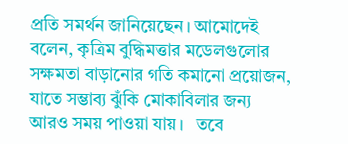প্রতি সমর্থন জানিয়েছেন। আমোদেই বলেন, কৃত্রিম বুদ্ধিমত্তার মডেলগুলোর সক্ষমতা বাড়ানোর গতি কমানো প্রয়োজন, যাতে সম্ভাব্য ঝুঁকি মোকাবিলার জন্য আরও সময় পাওয়া যায়।   তবে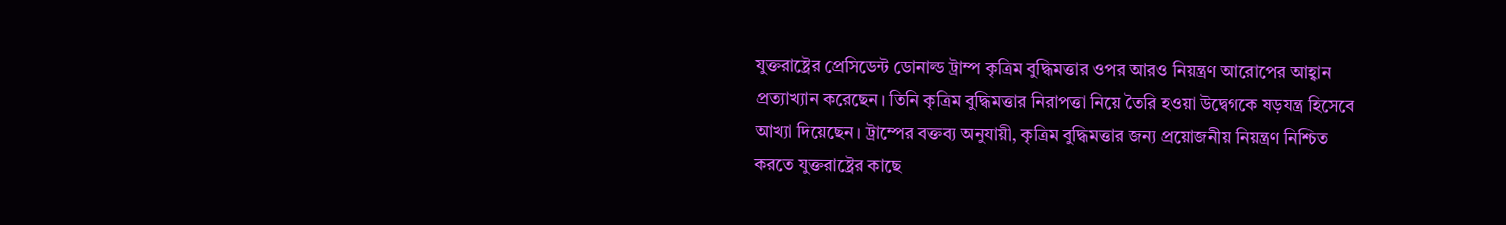যুক্তরাষ্ট্রের প্রেসিডেন্ট ডোনাল্ড ট্রাম্প কৃত্রিম বুদ্ধিমত্তার ওপর আরও নিয়ন্ত্রণ আরোপের আহ্বান প্রত্যাখ্যান করেছেন। তিনি কৃত্রিম বুদ্ধিমত্তার নিরাপত্তা নিয়ে তৈরি হওয়া উদ্বেগকে ষড়যন্ত্র হিসেবে আখ্যা দিয়েছেন। ট্রাম্পের বক্তব্য অনুযায়ী, কৃত্রিম বুদ্ধিমত্তার জন্য প্রয়োজনীয় নিয়ন্ত্রণ নিশ্চিত করতে যুক্তরাষ্ট্রের কাছে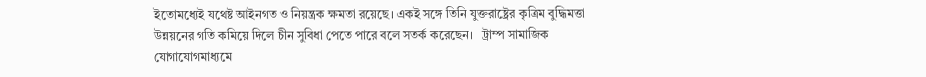ইতোমধ্যেই যথেষ্ট আইনগত ও নিয়ন্ত্রক ক্ষমতা রয়েছে। একই সঙ্গে তিনি যুক্তরাষ্ট্রের কৃত্রিম বুদ্ধিমত্তা উন্নয়নের গতি কমিয়ে দিলে চীন সুবিধা পেতে পারে বলে সতর্ক করেছেন।   ট্রাম্প সামাজিক যোগাযোগমাধ্যমে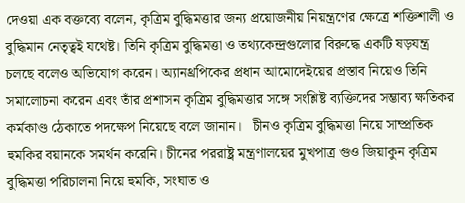দেওয়া এক বক্তব্যে বলেন, কৃত্রিম বুদ্ধিমত্তার জন্য প্রয়োজনীয় নিয়ন্ত্রণের ক্ষেত্রে শক্তিশালী ও বুদ্ধিমান নেতৃত্বই যথেষ্ট। তিনি কৃত্রিম বুদ্ধিমত্তা ও তথ্যকেন্দ্রগুলোর বিরুদ্ধে একটি ষড়যন্ত্র চলছে বলেও অভিযোগ করেন। অ্যানথ্রপিকের প্রধান আমোদেইয়ের প্রস্তাব নিয়েও তিনি সমালোচনা করেন এবং তাঁর প্রশাসন কৃত্রিম বুদ্ধিমত্তার সঙ্গে সংশ্লিষ্ট ব্যক্তিদের সম্ভাব্য ক্ষতিকর কর্মকাণ্ড ঠেকাতে পদক্ষেপ নিয়েছে বলে জানান।   চীনও কৃত্রিম বুদ্ধিমত্তা নিয়ে সাম্প্রতিক হুমকির বয়ানকে সমর্থন করেনি। চীনের পররাষ্ট্র মন্ত্রণালয়ের মুখপাত্র গুও জিয়াকুন কৃত্রিম বুদ্ধিমত্তা পরিচালনা নিয়ে হুমকি, সংঘাত ও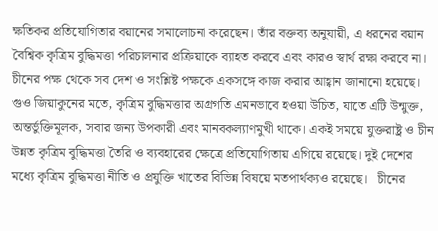ক্ষতিকর প্রতিযোগিতার বয়ানের সমালোচনা করেছেন। তাঁর বক্তব্য অনুযায়ী, এ ধরনের বয়ান বৈশ্বিক কৃত্রিম বুদ্ধিমত্তা পরিচালনার প্রক্রিয়াকে ব্যাহত করবে এবং কারও স্বার্থ রক্ষা করবে না।   চীনের পক্ষ থেকে সব দেশ ও সংশ্লিষ্ট পক্ষকে একসঙ্গে কাজ করার আহ্বান জানানো হয়েছে। গুও জিয়াকুনের মতে, কৃত্রিম বুদ্ধিমত্তার অগ্রগতি এমনভাবে হওয়া উচিত, যাতে এটি উন্মুক্ত, অন্তর্ভুক্তিমূলক, সবার জন্য উপকারী এবং মানবকল্যাণমুখী থাকে। একই সময়ে যুক্তরাষ্ট্র ও চীন উন্নত কৃত্রিম বুদ্ধিমত্তা তৈরি ও ব্যবহারের ক্ষেত্রে প্রতিযোগিতায় এগিয়ে রয়েছে। দুই দেশের মধ্যে কৃত্রিম বুদ্ধিমত্তা নীতি ও প্রযুক্তি খাতের বিভিন্ন বিষয়ে মতপার্থক্যও রয়েছে।   চীনের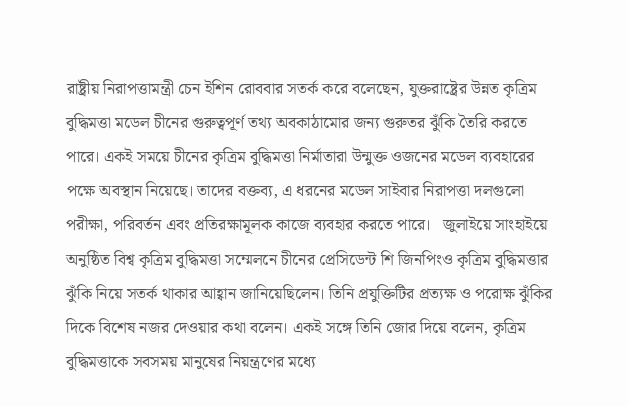রাষ্ট্রীয় নিরাপত্তামন্ত্রী চেন ইশিন রোববার সতর্ক করে বলেছেন, যুক্তরাষ্ট্রের উন্নত কৃত্রিম বুদ্ধিমত্তা মডেল চীনের গুরুত্বপূর্ণ তথ্য অবকাঠামোর জন্য গুরুতর ঝুঁকি তৈরি করতে পারে। একই সময়ে চীনের কৃত্রিম বুদ্ধিমত্তা নির্মাতারা উন্মুক্ত ওজনের মডেল ব্যবহারের পক্ষে অবস্থান নিয়েছে। তাদের বক্তব্য, এ ধরনের মডেল সাইবার নিরাপত্তা দলগুলো পরীক্ষা, পরিবর্তন এবং প্রতিরক্ষামূলক কাজে ব্যবহার করতে পারে।   জুলাইয়ে সাংহাইয়ে অনুষ্ঠিত বিশ্ব কৃত্রিম বুদ্ধিমত্তা সম্মেলনে চীনের প্রেসিডেন্ট শি জিনপিংও কৃত্রিম বুদ্ধিমত্তার ঝুঁকি নিয়ে সতর্ক থাকার আহ্বান জানিয়েছিলেন। তিনি প্রযুক্তিটির প্রত্যক্ষ ও পরোক্ষ ঝুঁকির দিকে বিশেষ নজর দেওয়ার কথা বলেন। একই সঙ্গে তিনি জোর দিয়ে বলেন, কৃত্রিম বুদ্ধিমত্তাকে সবসময় মানুষের নিয়ন্ত্রণের মধ্যে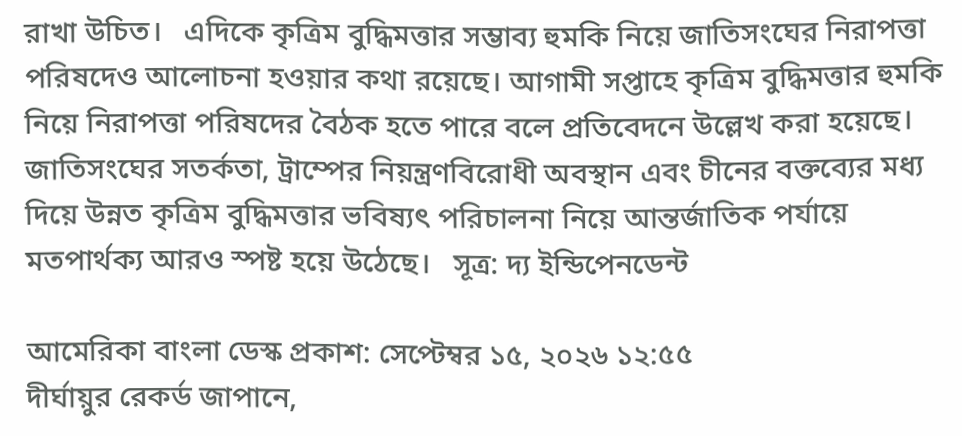রাখা উচিত।   এদিকে কৃত্রিম বুদ্ধিমত্তার সম্ভাব্য হুমকি নিয়ে জাতিসংঘের নিরাপত্তা পরিষদেও আলোচনা হওয়ার কথা রয়েছে। আগামী সপ্তাহে কৃত্রিম বুদ্ধিমত্তার হুমকি নিয়ে নিরাপত্তা পরিষদের বৈঠক হতে পারে বলে প্রতিবেদনে উল্লেখ করা হয়েছে। জাতিসংঘের সতর্কতা, ট্রাম্পের নিয়ন্ত্রণবিরোধী অবস্থান এবং চীনের বক্তব্যের মধ্য দিয়ে উন্নত কৃত্রিম বুদ্ধিমত্তার ভবিষ্যৎ পরিচালনা নিয়ে আন্তর্জাতিক পর্যায়ে মতপার্থক্য আরও স্পষ্ট হয়ে উঠেছে।   সূত্র: দ্য ইন্ডিপেনডেন্ট

আমেরিকা বাংলা ডেস্ক প্রকাশ: সেপ্টেম্বর ১৫, ২০২৬ ১২:৫৫
দীর্ঘায়ুর রেকর্ড জাপানে,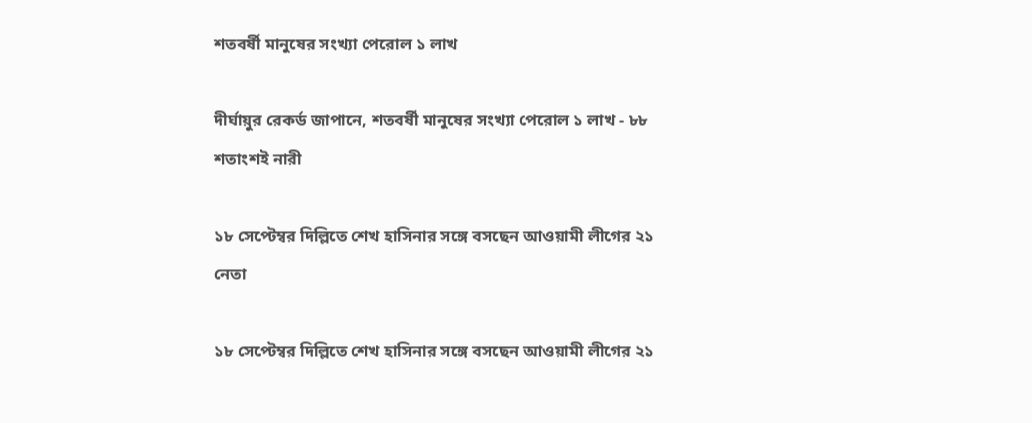শতবর্ষী মানুষের সংখ্যা পেরোল ১ লাখ

দীর্ঘায়ুর রেকর্ড জাপানে, শতবর্ষী মানুষের সংখ্যা পেরোল ১ লাখ - ৮৮ শতাংশই নারী

১৮ সেপ্টেম্বর দিল্লিতে শেখ হাসিনার সঙ্গে বসছেন আওয়ামী লীগের ২১ নেতা

১৮ সেপ্টেম্বর দিল্লিতে শেখ হাসিনার সঙ্গে বসছেন আওয়ামী লীগের ২১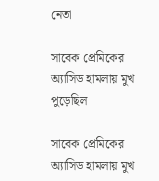নেতা

সাবেক প্রেমিকের অ্যাসিড হামলায় মুখ পুড়েছিল

সাবেক প্রেমিকের অ্যাসিড হামলায় মুখ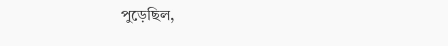পুড়েছিল,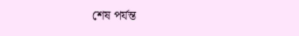শেষ পর্যন্ত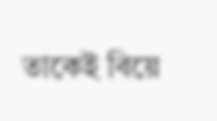তাকেই বিয়ে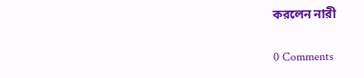করলেন নারী

0 Comments